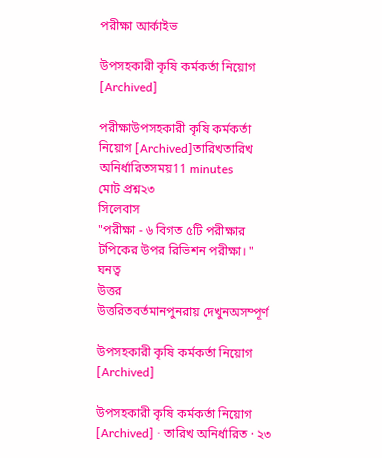পরীক্ষা আর্কাইভ

উপসহকারী কৃষি কর্মকর্তা নিয়োগ [Archived]

পরীক্ষাউপসহকারী কৃষি কর্মকর্তা নিয়োগ [Archived]তারিখতারিখ অনির্ধারিতসময়11 minutes
মোট প্রশ্ন২৩
সিলেবাস
"পরীক্ষা - ৬ বিগত ৫টি পরীক্ষার টপিকের উপর রিভিশন পরীক্ষা। "
ঘনত্ব
উত্তর
উত্তরিতবর্তমানপুনরায় দেখুনঅসম্পূর্ণ

উপসহকারী কৃষি কর্মকর্তা নিয়োগ [Archived]

উপসহকারী কৃষি কর্মকর্তা নিয়োগ [Archived] · তারিখ অনির্ধারিত · ২৩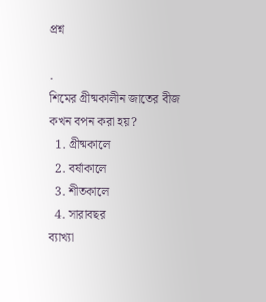প্রশ্ন

.
শিমের গ্রীষ্মকালীন জাতের বীজ কখন বপন করা হয়?
  1. গ্রীষ্মকালে
  2. বর্ষাকালে
  3. শীতকালে
  4. সারাবছর
ব্যাখ্যা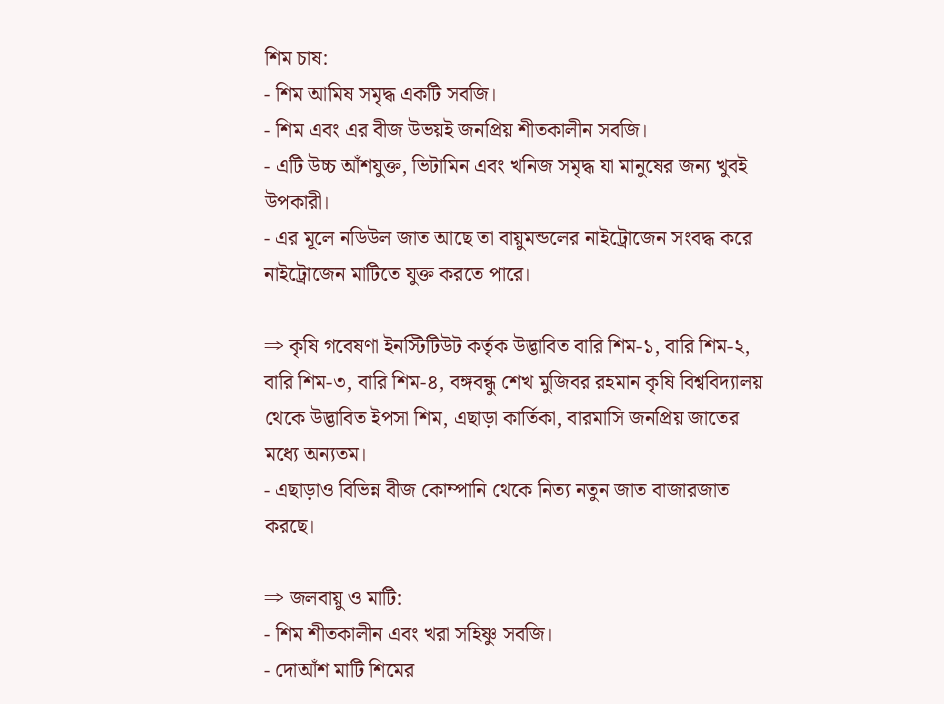শিম চাষ:
- শিম আমিষ সমৃদ্ধ একটি সবজি।
- শিম এবং এর বীজ উভয়ই জনপ্রিয় শীতকালীন সবজি।
- এটি উচ্চ আঁশযুক্ত, ভিটামিন এবং খনিজ সমৃদ্ধ যা মানুষের জন্য খুবই উপকারী।
- এর মূলে নডিউল জাত আছে তা বায়ুমন্ডলের নাইট্রোজেন সংবদ্ধ করে নাইট্রোজেন মাটিতে যুক্ত করতে পারে।

⇒ কৃষি গবেষণা ইনস্টিটিউট কর্তৃক উদ্ভাবিত বারি শিম-১, বারি শিম-২, বারি শিম-৩, বারি শিম-৪, বঙ্গবন্ধু শেখ মুজিবর রহমান কৃষি বিশ্ববিদ্যালয় থেকে উদ্ভাবিত ইপসা শিম, এছাড়া কার্তিকা, বারমাসি জনপ্রিয় জাতের মধ্যে অন্যতম।
- এছাড়াও বিভিন্ন বীজ কোম্পানি থেকে নিত্য নতুন জাত বাজারজাত করছে।

⇒ জলবায়ু ও মাটি:
- শিম শীতকালীন এবং খরা সহিষ্ণু সবজি।
- দোআঁশ মাটি শিমের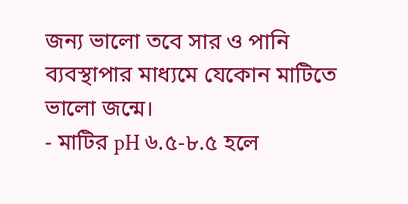জন্য ভালো তবে সার ও পানি ব্যবস্থাপার মাধ্যমে যেকোন মাটিতে ভালো জন্মে।
- মাটির pH ৬.৫-৮.৫ হলে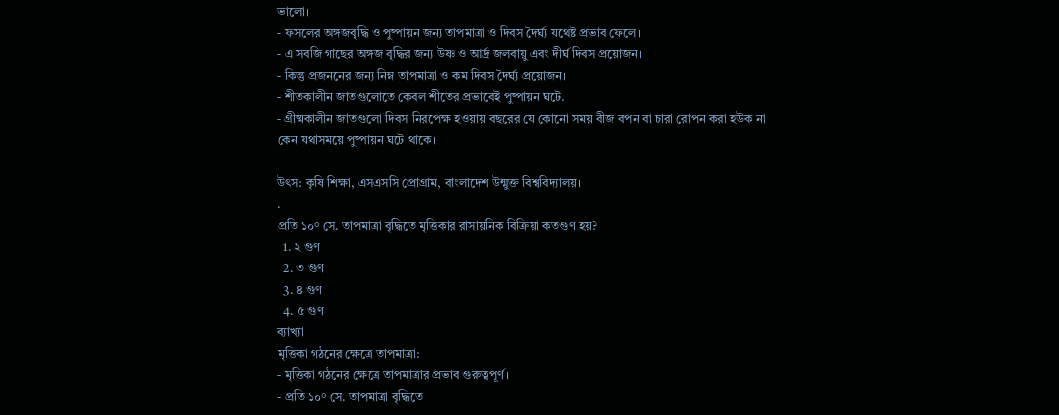ভালো।
- ফসলের অঙ্গজবৃদ্ধি ও পুষ্পায়ন জন্য তাপমাত্রা ও দিবস দৈর্ঘ্য যথেষ্ট প্রভাব ফেলে।
- এ সবজি গাছের অঙ্গজ বৃদ্ধির জন্য উষ্ণ ও আর্দ্র জলবায়ু এবং দীর্ঘ দিবস প্রয়োজন।
- কিন্তু প্রজননের জন্য নিম্ন তাপমাত্রা ও কম দিবস দৈর্ঘ্য প্রয়োজন।
- শীতকালীন জাতগুলোতে কেবল শীতের প্রভাবেই পুষ্পায়ন ঘটে.
- গ্রীষ্মকালীন জাতগুলো দিবস নিরপেক্ষ হওয়ায় বছরের যে কোনো সময় বীজ বপন বা চারা রোপন করা হউক না কেন যথাসময়ে পুষ্পায়ন ঘটে থাকে।

উৎস: কৃষি শিক্ষা, এসএসসি প্রোগ্রাম, বাংলাদেশ উন্মুক্ত বিশ্ববিদ্যালয়।
.
প্রতি ১০° সে. তাপমাত্রা বৃদ্ধিতে মৃত্তিকার রাসায়নিক বিক্রিয়া কতগুণ হয়?
  1. ২ গুণ
  2. ৩ গুণ
  3. ৪ গুণ
  4. ৫ গুণ
ব্যাখ্যা
মৃত্তিকা গঠনের ক্ষেত্রে তাপমাত্রা:
- মৃত্তিকা গঠনের ক্ষেত্রে তাপমাত্রার প্রভাব গুরুত্বপূর্ণ।
- প্রতি ১০° সে. তাপমাত্রা বৃদ্ধিতে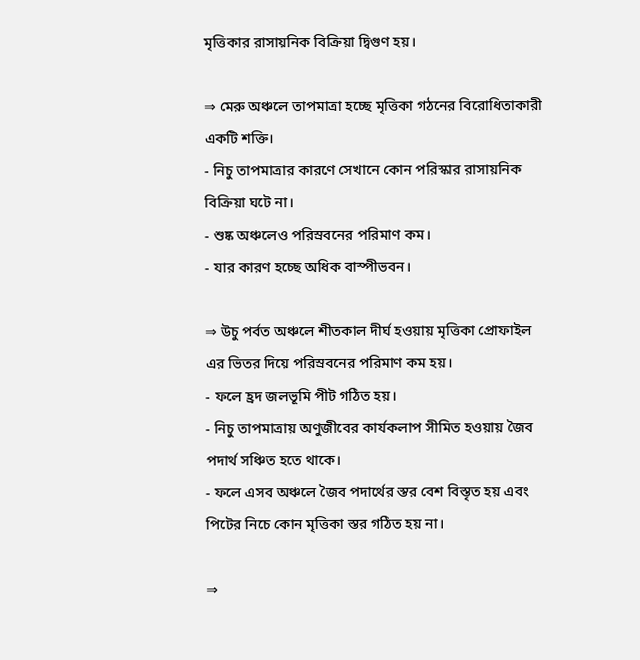মৃত্তিকার রাসায়নিক বিক্রিয়া দ্বিগুণ হয়।

⇒ মেরু অঞ্চলে তাপমাত্রা হচ্ছে মৃত্তিকা গঠনের বিরোধিতাকারী একটি শক্তি।
- নিচু তাপমাত্রার কারণে সেখানে কোন পরিস্কার রাসায়নিক বিক্রিয়া ঘটে না।
- শুষ্ক অঞ্চলেও পরিস্রবনের পরিমাণ কম।
- যার কারণ হচ্ছে অধিক বাস্পীভবন।

⇒ উচু পর্বত অঞ্চলে শীতকাল দীর্ঘ হওয়ায় মৃত্তিকা প্রোফাইল এর ভিতর দিয়ে পরিস্রবনের পরিমাণ কম হয়।
- ফলে হ্রদ জলভূমি পীট গঠিত হয়।
- নিচু তাপমাত্রায় অণুজীবের কার্যকলাপ সীমিত হওয়ায় জৈব পদার্থ সঞ্চিত হতে থাকে।
- ফলে এসব অঞ্চলে জৈব পদার্থের স্তর বেশ বিস্তৃত হয় এবং পিটের নিচে কোন মৃত্তিকা স্তর গঠিত হয় না।

⇒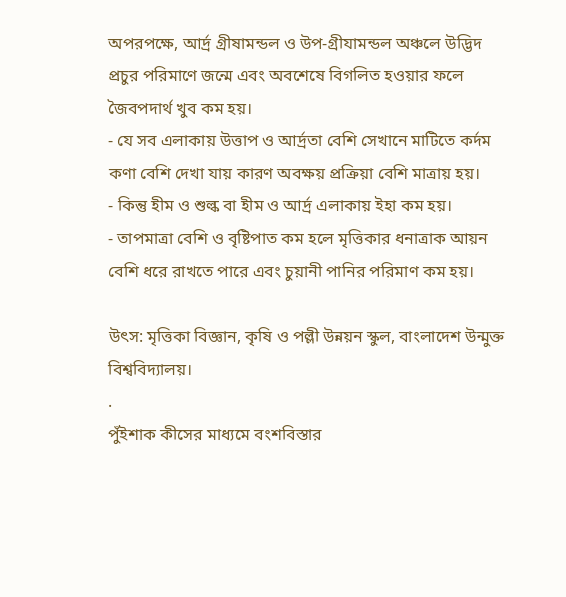অপরপক্ষে, আর্দ্র গ্রীষামন্ডল ও উপ-গ্রীযামন্ডল অঞ্চলে উদ্ভিদ প্রচুর পরিমাণে জন্মে এবং অবশেষে বিগলিত হওয়ার ফলে জৈবপদার্থ খুব কম হয়।
- যে সব এলাকায় উত্তাপ ও আর্দ্রতা বেশি সেখানে মাটিতে কর্দম কণা বেশি দেখা যায় কারণ অবক্ষয় প্রক্রিয়া বেশি মাত্রায় হয়।
- কিন্তু হীম ও শুল্ক বা হীম ও আর্দ্র এলাকায় ইহা কম হয়।
- তাপমাত্রা বেশি ও বৃষ্টিপাত কম হলে মৃত্তিকার ধনাত্রাক আয়ন বেশি ধরে রাখতে পারে এবং চুয়ানী পানির পরিমাণ কম হয়।

উৎস: মৃত্তিকা বিজ্ঞান, কৃষি ও পল্লী উন্নয়ন স্কুল, বাংলাদেশ উন্মুক্ত বিশ্ববিদ্যালয়।
.
পুঁইশাক কীসের মাধ্যমে বংশবিস্তার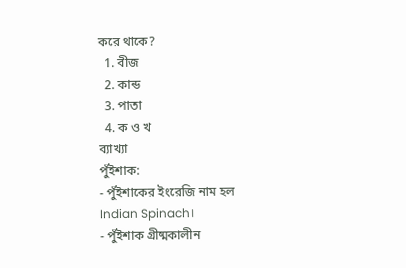করে থাকে?
  1. বীজ
  2. কান্ড
  3. পাতা
  4. ক ও খ
ব্যাখ্যা
পুঁইশাক:
- পুঁইশাকের ইংরেজি নাম হল Indian Spinach।
- পুঁইশাক গ্রীষ্মকালীন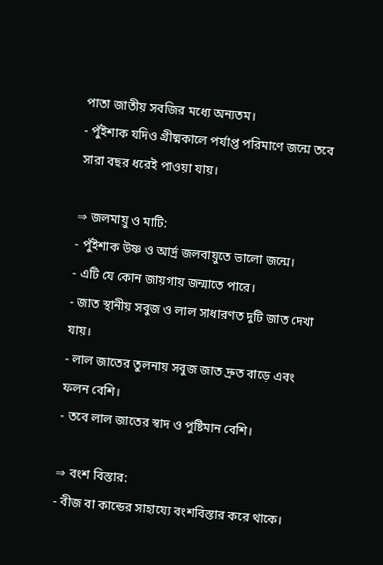পাতা জাতীয় সবজির মধ্যে অন্যতম।
- পুঁইশাক যদিও গ্রীষ্মকালে পর্যাপ্ত পরিমাণে জন্মে তবে সারা বছর ধরেই পাওয়া যায়।

⇒ জলমায়ু ও মাটি:
- পুঁইশাক উষ্ণ ও আর্দ্র জলবায়ুতে ভালো জন্মে।
- এটি যে কোন জায়গায় জন্মাতে পারে।
- জাত স্থানীয় সবুজ ও লাল সাধারণত দুটি জাত দেখা যায়।
- লাল জাতের তুলনায় সবুজ জাত দ্রুত বাড়ে এবং ফলন বেশি।
- তবে লাল জাতের স্বাদ ও পুষ্টিমান বেশি।

⇒ বংশ বিস্তার:
- বীজ বা কান্ডের সাহায্যে বংশবিস্তার করে থাকে।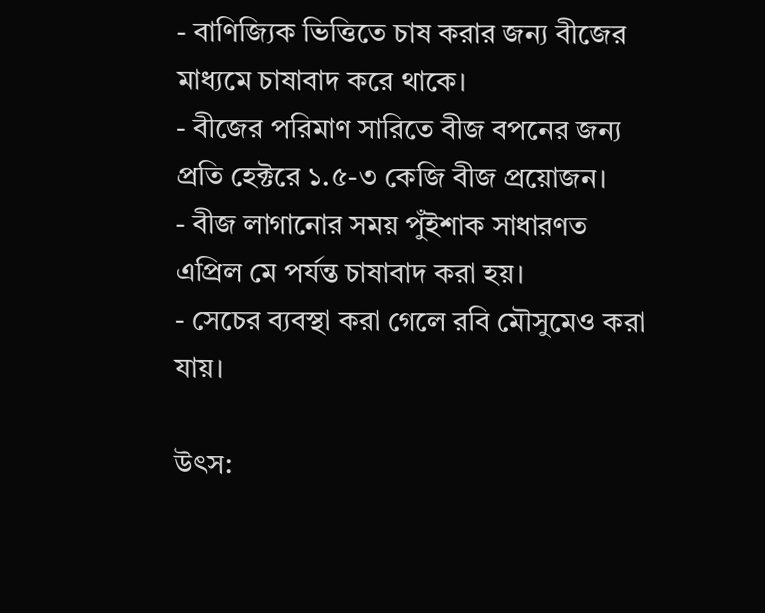- বাণিজ্যিক ভিত্তিতে চাষ করার জন্য বীজের মাধ্যমে চাষাবাদ করে থাকে।
- বীজের পরিমাণ সারিতে বীজ বপনের জন্য প্রতি হেক্টরে ১.৫-৩ কেজি বীজ প্রয়োজন।
- বীজ লাগানোর সময় পুঁইশাক সাধারণত এপ্রিল মে পর্যন্ত চাষাবাদ করা হয়।
- সেচের ব্যবস্থা করা গেলে রবি মৌসুমেও করা যায়।

উৎস: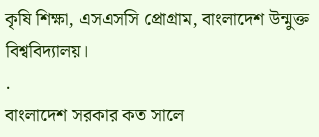কৃষি শিক্ষা, এসএসসি প্রোগ্রাম, বাংলাদেশ উন্মুক্ত বিশ্ববিদ্যালয়।
.
বাংলাদেশ সরকার কত সালে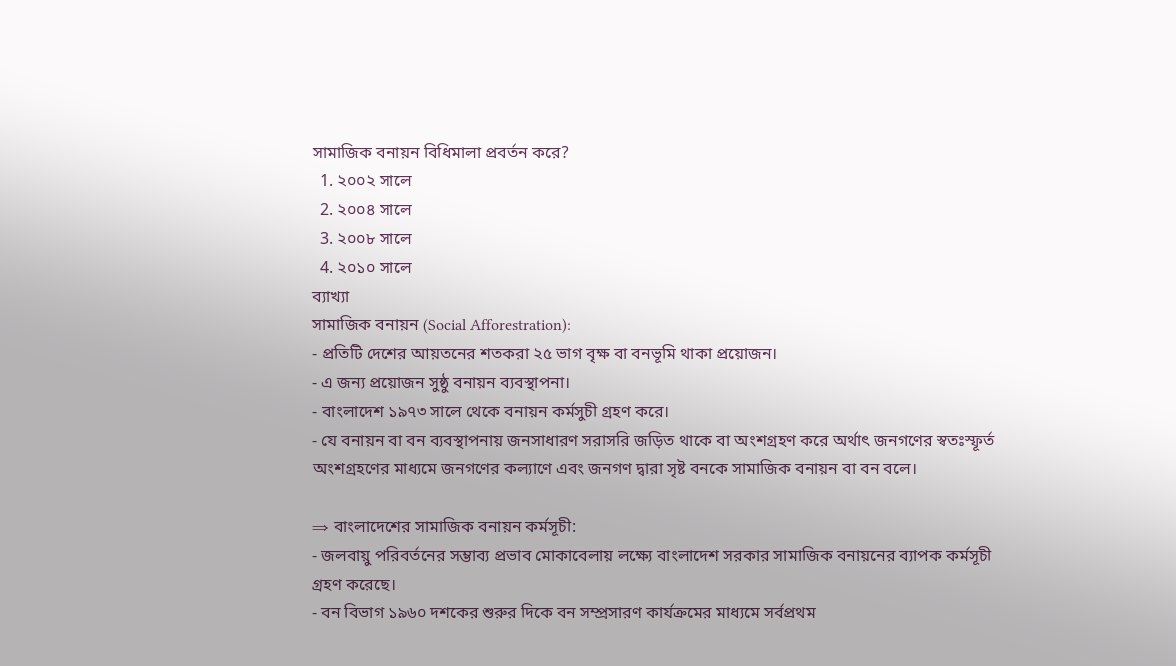সামাজিক বনায়ন বিধিমালা প্রবর্তন করে?
  1. ২০০২ সালে
  2. ২০০৪ সালে
  3. ২০০৮ সালে
  4. ২০১০ সালে
ব্যাখ্যা
সামাজিক বনায়ন (Social Afforestration):
- প্রতিটি দেশের আয়তনের শতকরা ২৫ ভাগ বৃক্ষ বা বনভূমি থাকা প্রয়োজন।
- এ জন্য প্রয়োজন সুষ্ঠু বনায়ন ব্যবস্থাপনা।
- বাংলাদেশ ১৯৭৩ সালে থেকে বনায়ন কর্মসুচী গ্রহণ করে।
- যে বনায়ন বা বন ব্যবস্থাপনায় জনসাধারণ সরাসরি জড়িত থাকে বা অংশগ্রহণ করে অর্থাৎ জনগণের স্বতঃস্ফূর্ত অংশগ্রহণের মাধ্যমে জনগণের কল্যাণে এবং জনগণ দ্বারা সৃষ্ট বনকে সামাজিক বনায়ন বা বন বলে।

⇒ বাংলাদেশের সামাজিক বনায়ন কর্মসূচী:
- জলবায়ু পরিবর্তনের সম্ভাব্য প্রভাব মোকাবেলায় লক্ষ্যে বাংলাদেশ সরকার সামাজিক বনায়নের ব্যাপক কর্মসূচী গ্রহণ করেছে।
- বন বিভাগ ১৯৬০ দশকের শুরুর দিকে বন সম্প্রসারণ কার্যক্রমের মাধ্যমে সর্বপ্রথম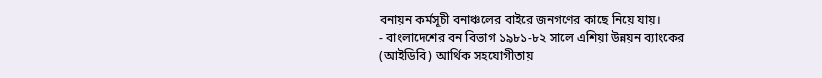বনায়ন কর্মসূচী বনাঞ্চলের বাইরে জনগণের কাছে নিয়ে যায়।
- বাংলাদেশের বন বিভাগ ১৯৮১-৮২ সালে এশিয়া উন্নয়ন ব্যাংকের (আইডিবি) আর্থিক সহযোগীতায়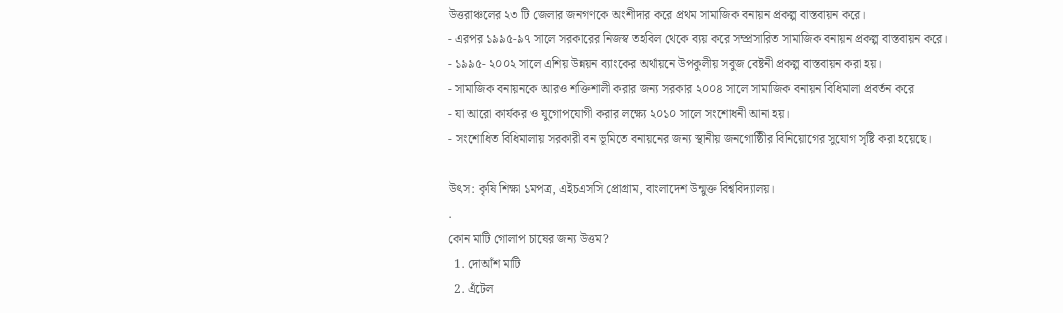উত্তরাঞ্চলের ২৩ টি জেলার জনগণকে অংশীদার করে প্রথম সামাজিক বনায়ন প্রকল্প বাস্তবায়ন করে।
- এরপর ১৯৯৫-৯৭ সালে সরকারের নিজস্ব তহবিল থেকে ব্যয় করে সম্প্রসারিত সামাজিক বনায়ন প্রকল্প বাস্তবায়ন করে।
- ১৯৯৫- ২০০২ সালে এশিয় উন্নয়ন ব্যাংকের অর্থায়নে উপকুলীয় সবুজ বেষ্টনী প্রকল্প বাস্তবায়ন করা হয়।
- সামাজিক বনায়নকে আরও শক্তিশালী করার জন্য সরকার ২০০৪ সালে সামাজিক বনায়ন বিধিমালা প্রবর্তন করে
- যা আরো কার্যকর ও যুগোপযোগী করার লক্ষ্যে ২০১০ সালে সংশোধনী আনা হয়।
- সংশোধিত বিধিমালায় সরকারী বন ভূমিতে বনায়নের জন্য স্থানীয় জনগোষ্ঠিীর বিনিয়োগের সুযোগ সৃষ্টি করা হয়েছে।

উৎস: কৃষি শিক্ষা ১মপত্র, এইচএসসি প্রোগ্রাম, বাংলাদেশ উন্মুক্ত বিশ্ববিদ্যালয়।
.
কোন মাটি গোলাপ চাষের জন্য উত্তম?
  1. দোআঁশ মাটি
  2. এঁটেল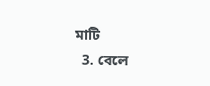মাটি
  3. বেলে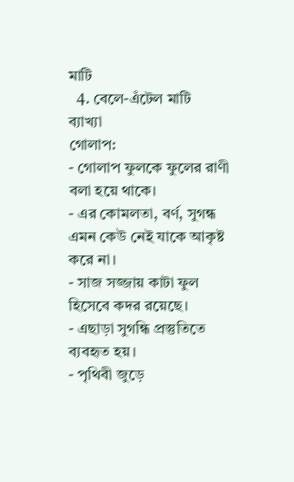মাটি
  4. বেলে-এঁটেল মাটি
ব্যাখ্যা
গোলাপ:
- গোলাপ ফুলকে ফুলের রাণী বলা হয়ে থাকে।
- এর কোমলতা, বর্ণ, সুগন্ধ এমন কেউ নেই যাকে আকৃষ্ট করে না।
- সাজ সজ্জায় কাটা ফুল হিসেবে কদর রয়েছে।
- এছাড়া সুগন্ধি প্রস্তুতিতে ব্যবহৃত হয়।
- পৃথিবী জুড়ে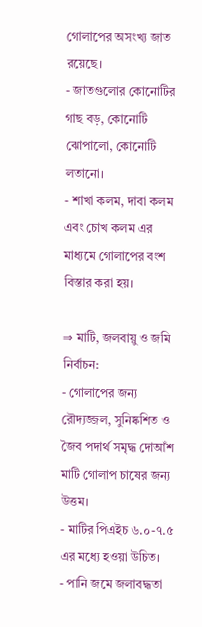গোলাপের অসংখ্য জাত রয়েছে।
- জাতগুলোর কোনোটির গাছ বড়, কোনোটি ঝোপালো, কোনোটি লতানো।
- শাখা কলম, দাবা কলম এবং চোখ কলম এর মাধ্যমে গোলাপের বংশ বিস্তার করা হয়।

⇒ মাটি, জলবায়ু ও জমি নির্বাচন:
- গোলাপের জন্য রৌদ্যজ্জল, সুনিষ্কশিত ও জৈব পদার্থ সমৃদ্ধ দোআঁশ মাটি গোলাপ চাষের জন্য উত্তম।
- মাটির পিএইচ ৬.০-৭.৫ এর মধ্যে হওয়া উচিত।
- পানি জমে জলাবদ্ধতা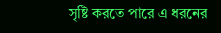সৃষ্টি করতে পারে এ ধরনের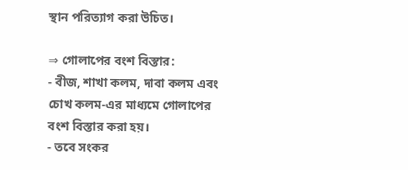স্থান পরিত্যাগ করা উচিত।

⇒ গোলাপের বংশ বিস্তার:
- বীজ, শাখা কলম, দাবা কলম এবং চোখ কলম-এর মাধ্যমে গোলাপের বংশ বিস্তার করা হয়।
- তবে সংকর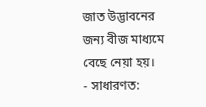জাত উদ্ভাবনের জন্য বীজ মাধ্যমে বেছে নেয়া হয়।
- সাধারণত: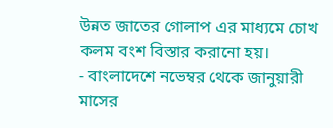উন্নত জাতের গোলাপ এর মাধ্যমে চোখ কলম বংশ বিস্তার করানো হয়।
- বাংলাদেশে নভেম্বর থেকে জানুয়ারী মাসের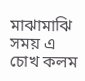মাঝামাঝি সময় এ চোখ কলম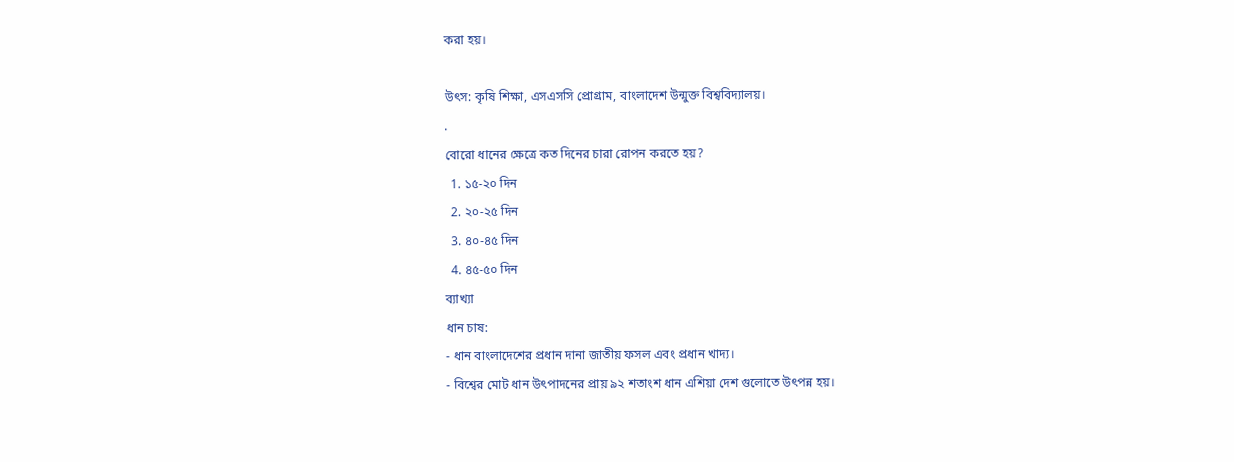করা হয়।

উৎস: কৃষি শিক্ষা, এসএসসি প্রোগ্রাম, বাংলাদেশ উন্মুক্ত বিশ্ববিদ্যালয়।
.
বোরো ধানের ক্ষেত্রে কত দিনের চারা রোপন করতে হয়?
  1. ১৫-২০ দিন
  2. ২০-২৫ দিন
  3. ৪০-৪৫ দিন
  4. ৪৫-৫০ দিন
ব্যাখ্যা
ধান চাষ:
- ধান বাংলাদেশের প্রধান দানা জাতীয় ফসল এবং প্রধান খাদ্য।
- বিশ্বের মোট ধান উৎপাদনের প্রায় ৯২ শতাংশ ধান এশিয়া দেশ গুলোতে উৎপন্ন হয়।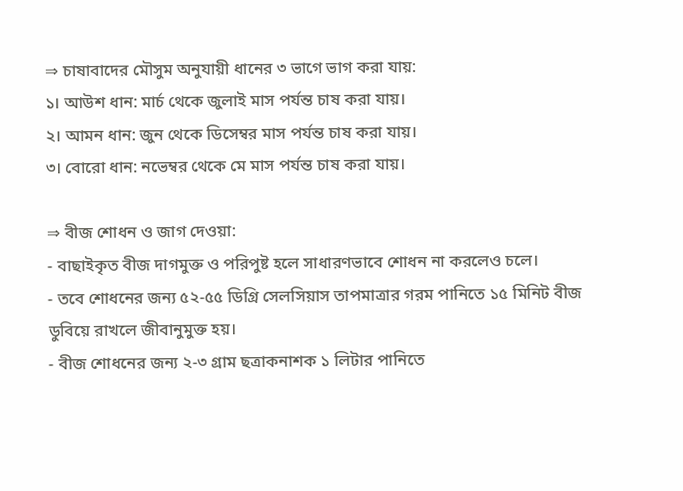⇒ চাষাবাদের মৌসুম অনুযায়ী ধানের ৩ ভাগে ভাগ করা যায়:
১। আউশ ধান: মার্চ থেকে জুলাই মাস পর্যন্ত চাষ করা যায়।
২। আমন ধান: জুন থেকে ডিসেম্বর মাস পর্যন্ত চাষ করা যায়।
৩। বোরো ধান: নভেম্বর থেকে মে মাস পর্যন্ত চাষ করা যায়।

⇒ বীজ শোধন ও জাগ দেওয়া:
- বাছাইকৃত বীজ দাগমুক্ত ও পরিপুষ্ট হলে সাধারণভাবে শোধন না করলেও চলে।
- তবে শোধনের জন্য ৫২-৫৫ ডিগ্রি সেলসিয়াস তাপমাত্রার গরম পানিতে ১৫ মিনিট বীজ ডুবিয়ে রাখলে জীবানুমুক্ত হয়।
- বীজ শোধনের জন্য ২-৩ গ্রাম ছত্রাকনাশক ১ লিটার পানিতে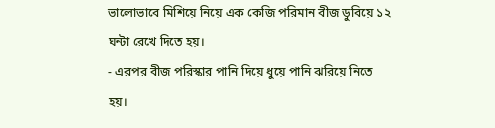ভালোভাবে মিশিয়ে নিয়ে এক কেজি পরিমান বীজ ডুবিয়ে ১২ ঘন্টা রেখে দিতে হয়।
- এরপর বীজ পরিস্কার পানি দিয়ে ধুয়ে পানি ঝরিয়ে নিতে হয়।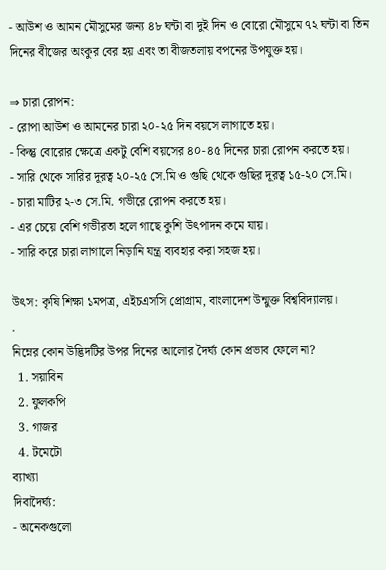- আউশ ও আমন মৌসুমের জন্য ৪৮ ঘন্টা বা দুই দিন ও বোরো মৌসুমে ৭২ ঘন্টা বা তিন দিনের বীজের অংকুর বের হয় এবং তা বীজতলায় বপনের উপযুক্ত হয়।

⇒ চারা রোপন:
- রোপা আউশ ও আমনের চারা ২০-২৫ দিন বয়সে লাগাতে হয়।
- কিন্তু বোরোর ক্ষেত্রে একটু বেশি বয়সের ৪০-৪৫ দিনের চারা রোপন করতে হয়।
- সারি থেকে সারির দূরত্ব ২০-২৫ সে.মি ও গুছি থেকে গুছির দূরত্ব ১৫-২০ সে.মি।
- চারা মাটির ২-৩ সে.মি. গভীরে রোপন করতে হয়।
- এর চেয়ে বেশি গভীরতা হলে গাছে কুশি উৎপাদন কমে যায়।
- সারি করে চারা লাগালে নিড়ানি যন্ত্র ব্যবহার করা সহজ হয়।

উৎস: কৃষি শিক্ষা ১মপত্র, এইচএসসি প্রোগ্রাম, বাংলাদেশ উন্মুক্ত বিশ্ববিদ্যালয়।
.
নিম্নের কোন উদ্ভিদটির উপর দিনের আলোর দৈর্ঘ্য কোন প্রভাব ফেলে না?
  1. সয়াবিন
  2. ফুলকপি
  3. গাজর
  4. টমেটো
ব্যাখ্যা
দিবাদৈর্ঘ্য:
- অনেকগুলো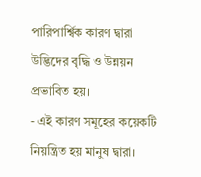পারিপার্শ্বিক কারণ দ্বারা উদ্ভিদের বৃদ্ধি ও উন্নয়ন প্রভাবিত হয়।
- এই কারণ সমূহের কয়েকটি নিয়ন্ত্রিত হয় মানুষ দ্বারা।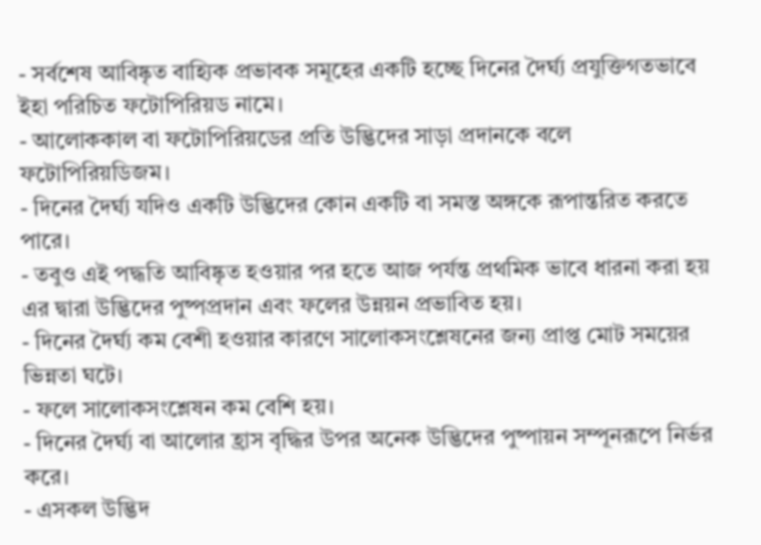- সর্বশেষ আবিষ্কৃত বাহ্যিক প্রভাবক সমূহের একটি হচ্ছে দিনের দৈর্ঘ্য প্রযুক্তিগতভাবে ইহা পরিচিত ফটোপিরিয়ড নামে।
- আলোককাল বা ফটোপিরিয়ডের প্রতি উদ্ভিদের সাড়া প্রদানকে বলে ফটোপিরিয়ডিজম।
- দিনের দৈর্ঘ্য যদিও একটি উদ্ভিদের কোন একটি বা সমস্ত অঙ্গকে রূপান্তরিত করতে পারে।
- তবুও এই পদ্ধতি আবিষ্কৃত হওয়ার পর হতে আজ পর্যন্ত প্রথমিক ভাবে ধারনা করা হয় এর দ্বারা উদ্ভিদের পুষ্পপ্রদান এবং ফলের উন্নয়ন প্রভাবিত হয়।
- দিনের দৈর্ঘ্য কম বেশী হওয়ার কারণে সালোকসংশ্লেষনের জন্য প্রাপ্ত মোট সময়ের ভিন্নতা ঘটে।
- ফলে সালোকসংশ্লেষন কম বেশি হয়।
- দিনের দৈর্ঘ্য বা আলোর হ্রাস বৃদ্ধির উপর অনেক উদ্ভিদের পুষ্পায়ন সম্পূনরূপে নির্ভর করে।
- এসকল উদ্ভিদ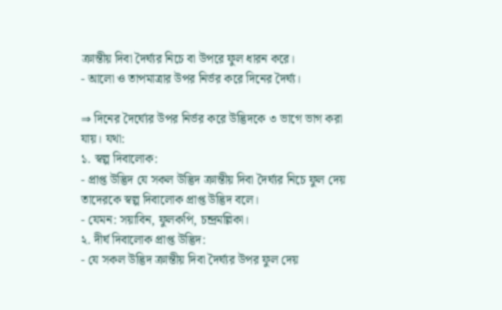ক্রান্তীয় দিবা দৈর্ঘ্যর নিচে বা উপরে ফুল ধারন করে।
- আলো ও তাপমাত্রার উপর নির্ভর করে দিনের দৈর্ঘ্য।

⇒ দিনের দৈর্ঘ্যের উপর নির্ভর করে উদ্ভিদকে ৩ ভাগে ভাগ করা যায়। যথা:
১. স্বল্প দিবালোক:
- প্রাপ্ত উদ্ভিদ যে সকল উদ্ভিদ ক্রান্তীয় দিবা দৈর্ঘ্যর নিচে ফুল দেয় তাদেরকে স্বল্প দিবালোক প্রাপ্ত উদ্ভিদ বলে।
- যেমন: সয়াবিন, ফুলকপি, চন্দ্রমল্লিকা।
২. দীর্ঘ দিবালোক প্রাপ্ত উদ্ভিদ:
- যে সকল উদ্ভিদ ক্রান্তীয় দিবা দৈর্ঘ্যর উপর ফুল দেয়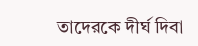তাদেরকে দীর্ঘ দিবা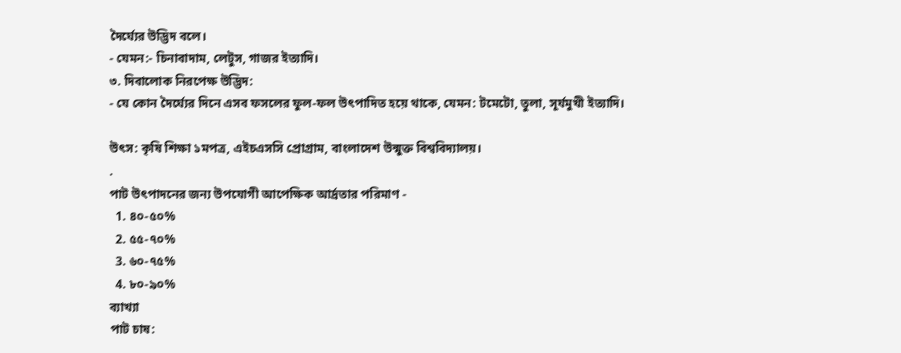দৈর্ঘ্যের উদ্ভিদ বলে।
- যেমন:- চিনাবাদাম, লেটুস, গাজর ইত্যাদি।
৩. দিবালোক নিরপেক্ষ উদ্ভিদ:
- যে কোন দৈর্ঘ্যের দিনে এসব ফসলের ফুল-ফল উৎপাদিত হয়ে থাকে, যেমন: টমেটো, তুলা, সূর্যমুখী ইত্যাদি।

উৎস: কৃষি শিক্ষা ১মপত্র, এইচএসসি প্রোগ্রাম, বাংলাদেশ উন্মুক্ত বিশ্ববিদ্যালয়।
.
পাট উৎপাদনের জন্য উপযোগী আপেক্ষিক আর্দ্রতার পরিমাণ -
  1. ৪০-৫০%
  2. ৫৫-৭০%
  3. ৬০-৭৫%
  4. ৮০-৯০%
ব্যাখ্যা
পাট চাষ: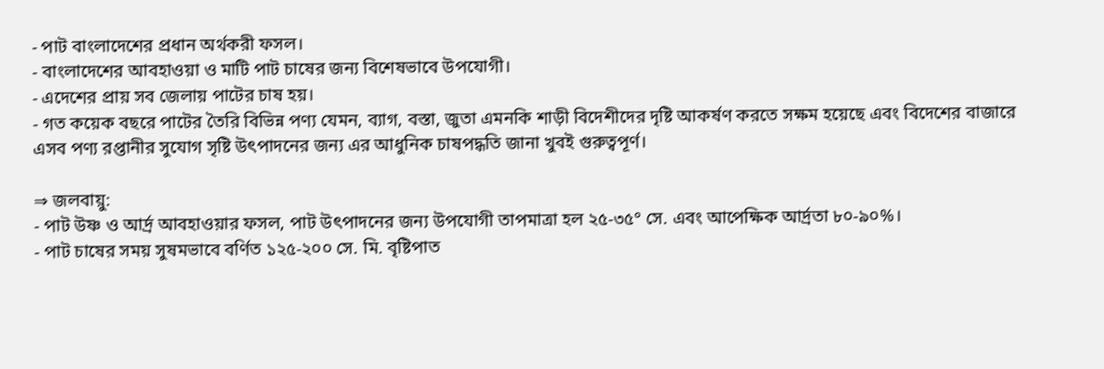- পাট বাংলাদেশের প্রধান অর্থকরী ফসল।
- বাংলাদেশের আবহাওয়া ও মাটি পাট চাষের জন্য বিশেষভাবে উপযোগী।
- এদেশের প্রায় সব জেলায় পাটের চাষ হয়।
- গত কয়েক বছরে পাটের তৈরি বিভিন্ন পণ্য যেমন, ব্যাগ, বস্তা, জুতা এমনকি শাড়ী বিদেশীদের দৃষ্টি আকর্ষণ করতে সক্ষম হয়েছে এবং বিদেশের বাজারে এসব পণ্য রপ্তানীর সুযোগ সৃষ্টি উৎপাদনের জন্য এর আধুনিক চাষপদ্ধতি জানা খুবই গুরুত্বপূর্ণ।

⇒ জলবায়ু:
- পাট উষ্ণ ও আর্দ্র আবহাওয়ার ফসল, পাট উৎপাদনের জন্য উপযোগী তাপমাত্রা হল ২৫-৩৫° সে. এবং আপেক্ষিক আর্দ্রতা ৮০-৯০%।
- পাট চাষের সময় সুষমভাবে বর্ণিত ১২৫-২০০ সে. মি. বৃষ্টিপাত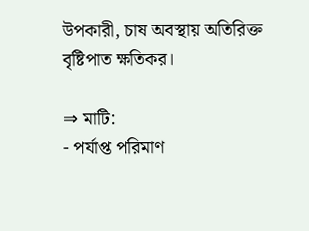উপকারী, চাষ অবস্থায় অতিরিক্ত বৃষ্টিপাত ক্ষতিকর।

⇒ মাটি:
- পর্যাপ্ত পরিমাণ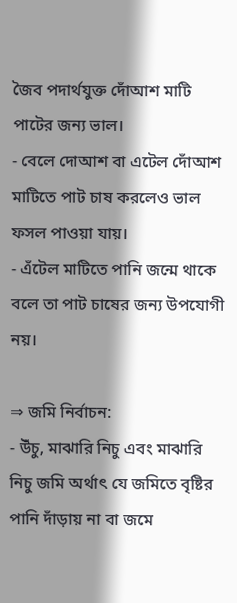জৈব পদার্থযুক্ত দোঁআশ মাটি পাটের জন্য ভাল।
- বেলে দোআশ বা এটেল দোঁআশ মাটিতে পাট চাষ করলেও ভাল ফসল পাওয়া যায়।
- এঁটেল মাটিতে পানি জন্মে থাকে বলে তা পাট চাষের জন্য উপযোগী নয়।

⇒ জমি নির্বাচন:
- উঁচু, মাঝারি নিচু এবং মাঝারি নিচু জমি অর্থাৎ যে জমিতে বৃষ্টির পানি দাঁড়ায় না বা জমে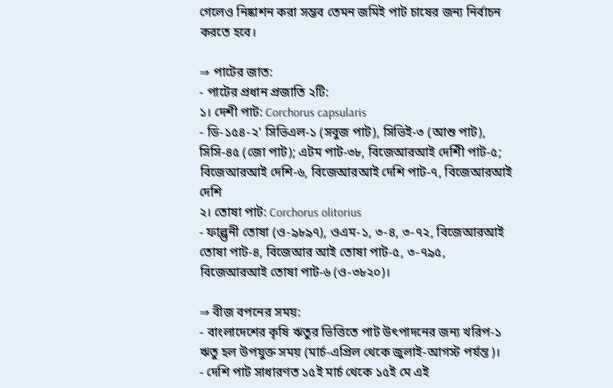গেলেও নিষ্কাশন করা সম্ভব তেমন জমিই পাট চাষের জন্য নির্বাচন করতে হবে।

⇒ পাটের জাত:
- পাটের প্রধান প্রজাতি ২টি:
১। দেশী পাট: Corchorus capsularis
- ডি-১৫৪-২' সিভিএল-১ (সবুজ পাট), সিভিই-৩ (আশু পাট), সিসি-৪৫ (জো পাট); এটম পাট-৩৮, বিজেআরআই দেশিী পাট-৫; বিজেআরআই দেশি-৬, বিজেআরআই দেশি পাট-৭, বিজেআরআই দেশি
২। তোষা পাট: Corchorus olitorius
- ফাল্গুনী তোষা (ও-৯৮৯৭), ওএম-১, ৩-৪, ৩-৭২, বিজেআরআই তোষা পাট-৪, বিজেআর আই তোষা পাট-৫, ৩-৭৯৫, বিজেআরআই তোষা পাট-৬ (ও-৩৮২০)।

⇒ বীজ বপনের সময়:
- বাংলাদেশের কৃষি ঋতুর ভিত্তিতে পাট উৎপাদনের জন্য খরিপ-১ ঋতু হল উপযুক্ত সময় (মার্চ-এপ্রিল থেকে জুলাই-আগস্ট পর্যন্ত)।
- দেশি পাট সাধারণত ১৫ই মার্চ থেকে ১৫ই মে এই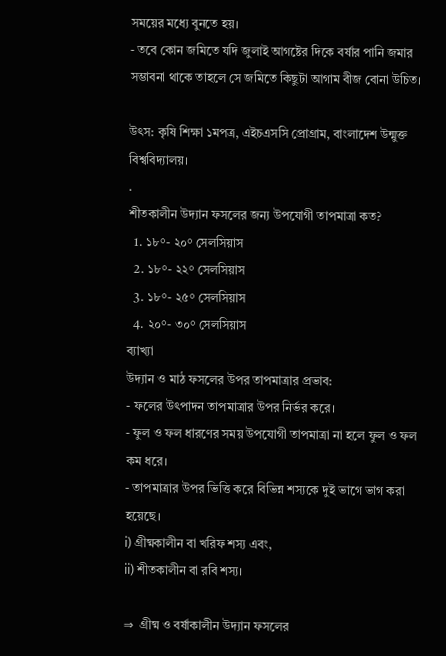সময়ের মধ্যে বুনতে হয়।
- তবে কোন জমিতে যদি জুলাই আগষ্টের দিকে বর্ষার পানি জমার সম্ভাবনা থাকে তাহলে সে জমিতে কিছুটা আগাম বীজ বোনা উচিত।

উৎস: কৃষি শিক্ষা ১মপত্র, এইচএসসি প্রোগ্রাম, বাংলাদেশ উন্মুক্ত বিশ্ববিদ্যালয়।
.
শীতকালীন উদ্যান ফসলের জন্য উপযোগী তাপমাত্রা কত?
  1. ১৮°- ২০° সেলসিয়াস
  2. ১৮°- ২২° সেলসিয়াস
  3. ১৮°- ২৫° সেলসিয়াস
  4. ২০°- ৩০° সেলসিয়াস
ব্যাখ্যা
উদ্যান ও মাঠ ফসলের উপর তাপমাত্রার প্রভাব:
- ফলের উৎপাদন তাপমাত্রার উপর নির্ভর করে।
- ফুল ও ফল ধারণের সময় উপযোগী তাপমাত্রা না হলে ফুল ও ফল কম ধরে।
- তাপমাত্রার উপর ভিত্তি করে বিভিন্ন শস্যকে দুই ভাগে ভাগ করা হয়েছে।
i) গ্রীষ্মকালীন বা খরিফ শস্য এবং,
ii) শীতকালীন বা রবি শস্য।

⇒  গ্রীষ্ম ও বর্ষাকালীন উদ্যান ফসলের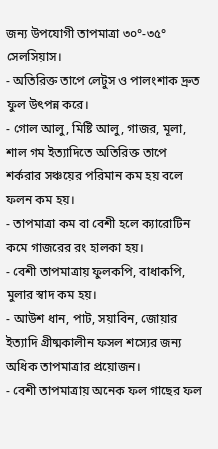জন্য উপযোগী তাপমাত্রা ৩০°-৩৫° সেলসিয়াস।
- অতিরিক্ত তাপে লেটুস ও পালংশাক দ্রুত ফুল উৎপন্ন করে।
- গোল আলু, মিষ্টি আলু, গাজর, মূলা, শাল গম ইত্যাদিতে অতিরিক্ত তাপে শর্করার সঞ্চয়ের পরিমান কম হয় বলে ফলন কম হয়।
- তাপমাত্রা কম বা বেশী হলে ক্যারোটিন কমে গাজরের রং হালকা হয়।
- বেশী তাপমাত্রায় ফুলকপি, বাধাকপি, মুলার স্বাদ কম হয়।
- আউশ ধান, পাট, সয়াবিন, জোয়ার ইত্যাদি গ্রীষ্মকালীন ফসল শস্যের জন্য অধিক তাপমাত্রার প্রয়োজন।
- বেশী তাপমাত্রায় অনেক ফল গাছের ফল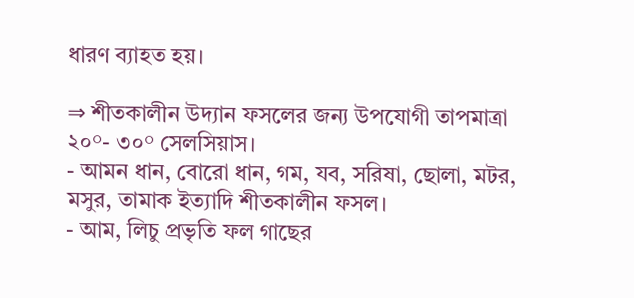ধারণ ব্যাহত হয়।

⇒ শীতকালীন উদ্যান ফসলের জন্য উপযোগী তাপমাত্রা ২০°- ৩০° সেলসিয়াস।
- আমন ধান, বোরো ধান, গম, যব, সরিষা, ছোলা, মটর, মসুর, তামাক ইত্যাদি শীতকালীন ফসল।
- আম, লিচু প্রভৃতি ফল গাছের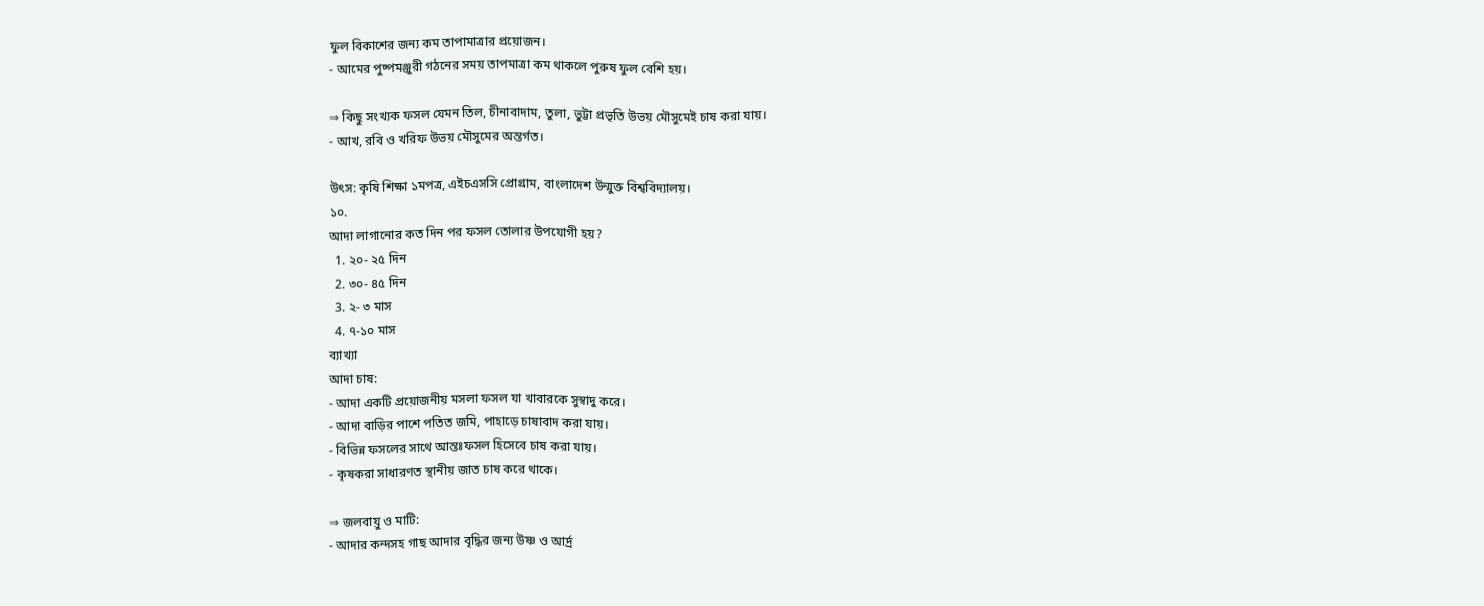ফুল বিকাশের জন্য কম তাপামাত্রার প্রয়োজন।
- আমের পুষ্পমঞ্জুরী গঠনের সময় তাপমাত্রা কম থাকলে পুরুষ ফুল বেশি হয়।

⇒ কিছু সংখ্যক ফসল যেমন তিল, চীনাবাদাম, তুলা, ভুট্টা প্রভৃতি উভয় মৌসুমেই চাষ করা যায়।
- আখ, রবি ও খরিফ উভয় মৌসুমের অন্তর্গত।

উৎস: কৃষি শিক্ষা ১মপত্র, এইচএসসি প্রোগ্রাম, বাংলাদেশ উন্মুক্ত বিশ্ববিদ্যালয়।
১০.
আদা লাগানোর কত দিন পর ফসল তোলার উপযোগী হয়?
  1. ২০- ২৫ দিন
  2. ৩০- ৪৫ দিন
  3. ২- ৩ মাস
  4. ৭-১০ মাস
ব্যাখ্যা
আদা চাষ:
- আদা একটি প্রয়োজনীয় মসলা ফসল যা খাবারকে সুস্বাদু করে।
- আদা বাড়ির পাশে পতিত জমি, পাহাড়ে চাষাবাদ করা যায়।
- বিভিন্ন ফসলের সাথে আন্তঃফসল হিসেবে চাষ করা যায়।
- কৃষকরা সাধারণত স্থানীয় জাত চাষ করে থাকে।

⇒ জলবায়ু ও মাটি:
- আদার কন্দসহ গাছ আদার বৃদ্ধির জন্য উষ্ণ ও আর্দ্র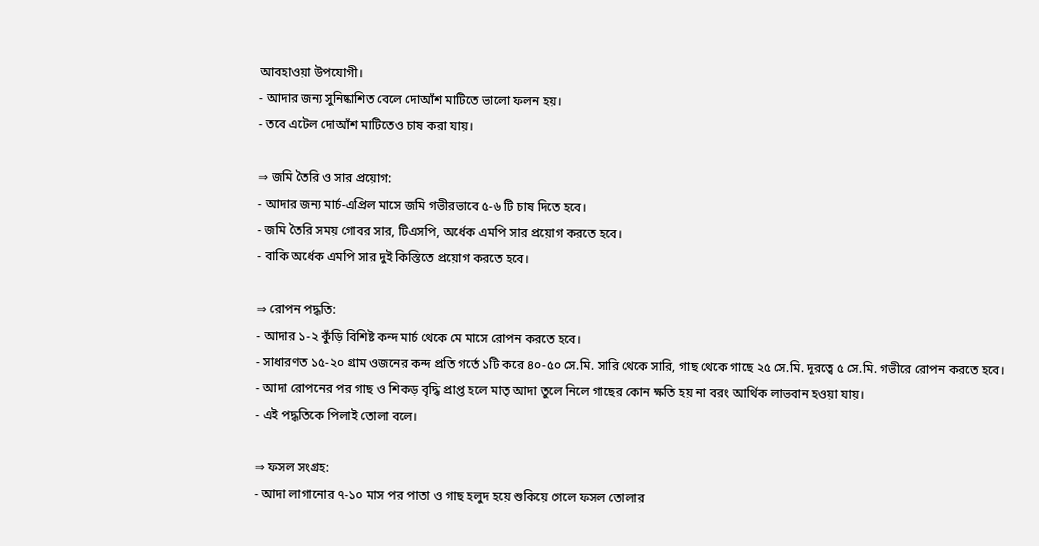আবহাওয়া উপযোগী।
- আদার জন্য সুনিষ্কাশিত বেলে দোআঁশ মাটিতে ভালো ফলন হয়।
- তবে এটেল দোআঁশ মাটিতেও চাষ করা যায়।

⇒ জমি তৈরি ও সার প্রয়োগ:
- আদার জন্য মার্চ-এপ্রিল মাসে জমি গভীরভাবে ৫-৬ টি চাষ দিতে হবে।
- জমি তৈরি সময় গোবর সার, টিএসপি, অর্ধেক এমপি সার প্রয়োগ করতে হবে।
- বাকি অর্ধেক এমপি সার দুই কিস্তিতে প্রয়োগ করতে হবে।

⇒ রোপন পদ্ধতি:
- আদার ১-২ কুঁড়ি বিশিষ্ট কন্দ মার্চ থেকে মে মাসে রোপন করতে হবে।
- সাধারণত ১৫-২০ গ্রাম ওজনের কন্দ প্রতি গর্তে ১টি করে ৪০-৫০ সে.মি. সারি থেকে সারি, গাছ থেকে গাছে ২৫ সে.মি. দূরত্বে ৫ সে.মি. গভীরে রোপন করতে হবে।
- আদা রোপনের পর গাছ ও শিকড় বৃদ্ধি প্রাপ্ত হলে মাতৃ আদা তুলে নিলে গাছের কোন ক্ষতি হয় না বরং আর্থিক লাভবান হওয়া যায়।
- এই পদ্ধতিকে পিলাই তোলা বলে।

⇒ ফসল সংগ্রহ:
- আদা লাগানোর ৭-১০ মাস পর পাতা ও গাছ হলুদ হয়ে শুকিয়ে গেলে ফসল তোলার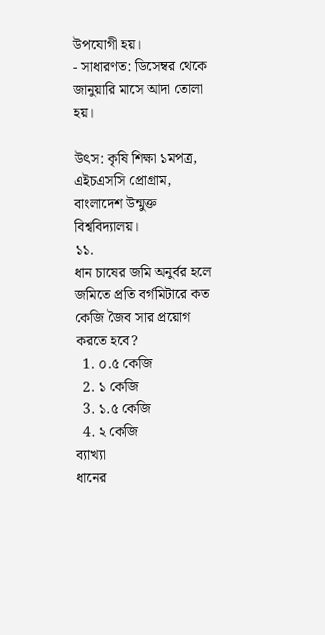উপযোগী হয়।
- সাধারণত: ডিসেম্বর থেকে জানুয়ারি মাসে আদা তোলা হয়।

উৎস: কৃষি শিক্ষা ১মপত্র, এইচএসসি প্রোগ্রাম, বাংলাদেশ উন্মুক্ত বিশ্ববিদ্যালয়।
১১.
ধান চাষের জমি অনুর্বর হলে জমিতে প্রতি বর্গমিটারে কত কেজি জৈব সার প্রয়োগ করতে হবে?
  1. ০.৫ কেজি
  2. ১ কেজি
  3. ১.৫ কেজি
  4. ২ কেজি
ব্যাখ্যা
ধানের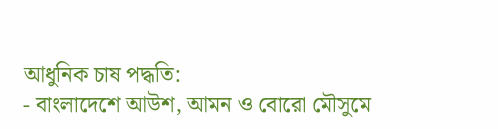আধুনিক চাষ পদ্ধতি:
- বাংলাদেশে আউশ, আমন ও বোরো মৌসুমে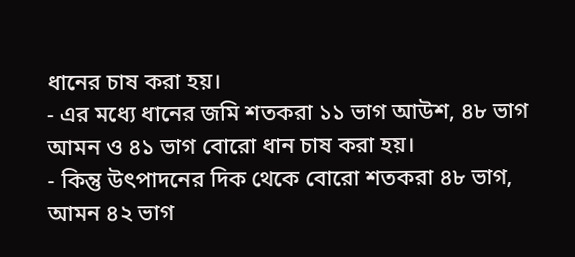ধানের চাষ করা হয়।
- এর মধ্যে ধানের জমি শতকরা ১১ ভাগ আউশ, ৪৮ ভাগ আমন ও ৪১ ভাগ বোরো ধান চাষ করা হয়।
- কিন্তু উৎপাদনের দিক থেকে বোরো শতকরা ৪৮ ভাগ, আমন ৪২ ভাগ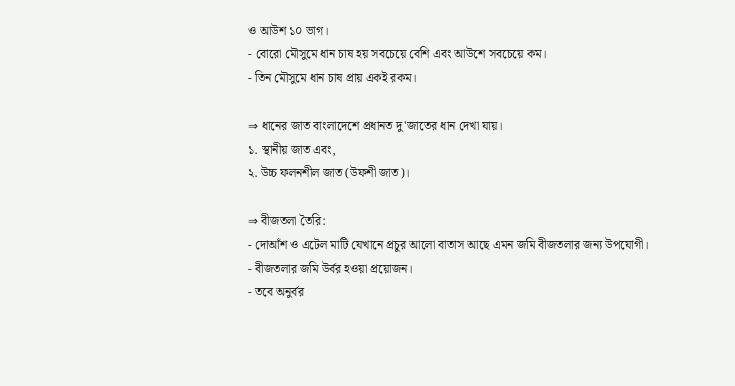ও আউশ ১০ ভাগ।
- বোরো মৌসুমে ধান চাষ হয় সবচেয়ে বেশি এবং আউশে সবচেয়ে কম।
- তিন মৌসুমে ধান চাষ প্রায় একই রকম।

⇒ ধানের জাত বাংলাদেশে প্রধানত দু'জাতের ধান দেখা যায়।
১. স্থানীয় জাত এবং,
২. উচ্চ ফলনশীল জাত (উফশী জাত)।

⇒ বীজতলা তৈরি:
- দোআঁশ ও এটেল মাটি যেখানে প্রচুর আলো বাতাস আছে এমন জমি বীজতলার জন্য উপযোগী।
- বীজতলার জমি উর্বর হওয়া প্রয়োজন।
- তবে অনুর্বর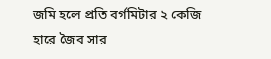জমি হলে প্রতি বর্গমিটার ২ কেজি হারে জৈব সার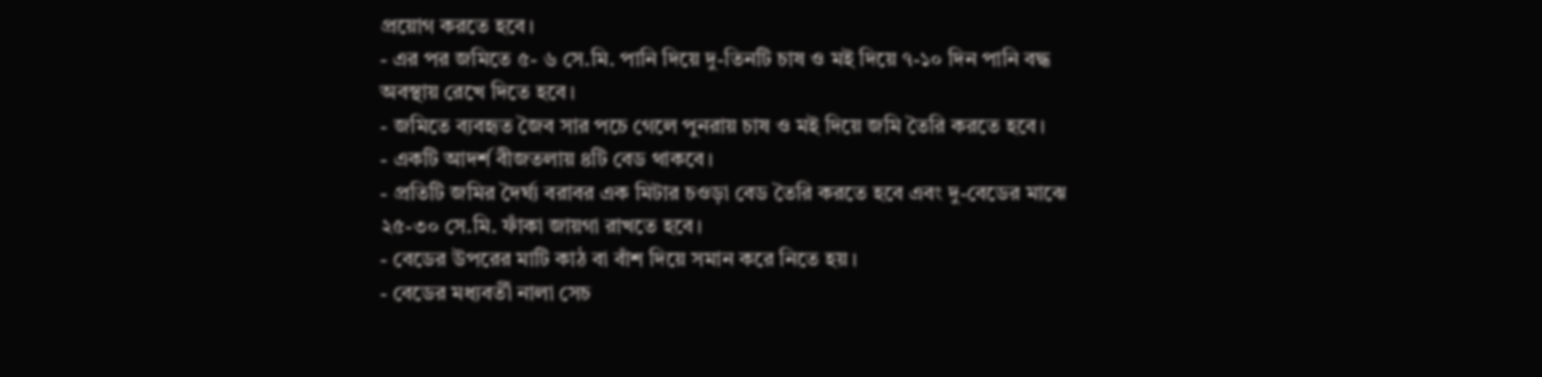প্রয়োগ করতে হবে।
- এর পর জমিতে ৫- ৬ সে.মি. পানি দিয়ে দু-তিনটি চাষ ও মই দিয়ে ৭-১০ দিন পানি বদ্ধ অবস্থায় রেখে দিতে হবে।
- জমিতে ব্যবহৃত জৈব সার পচে গেলে পুনরায় চাষ ও মই দিয়ে জমি তৈরি করতে হবে।
- একটি আদর্শ বীজতলায় ৪টি বেড থাকবে।
- প্রতিটি জমির দৈর্ঘ্য বরাবর এক মিটার চওড়া বেড তৈরি করতে হবে এবং দু-বেডের মাঝে ২৫-৩০ সে.মি. ফাঁকা জায়গা রাখতে হবে।
- বেডের উপরের মাটি কাঠ বা বাঁশ দিয়ে সমান করে নিতে হয়।
- বেডের মধ্যবর্তী নালা সেচ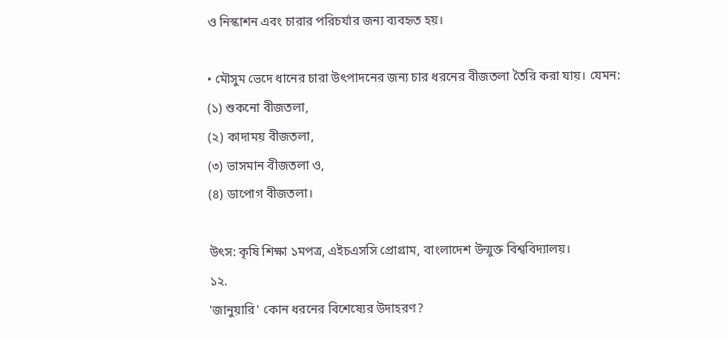ও নিস্কাশন এবং চারার পরিচর্যার জন্য ব্যবহৃত হয়।

• মৌসুম ভেদে ধানের চারা উৎপাদনের জন্য চার ধরনের বীজতলা তৈরি করা যায়। যেমন:
(১) শুকনো বীজতলা,
(২) কাদাময় বীজতলা,
(৩) ভাসমান বীজতলা ও,
(৪) ডাপোগ বীজতলা।

উৎস: কৃষি শিক্ষা ১মপত্র, এইচএসসি প্রোগ্রাম, বাংলাদেশ উন্মুক্ত বিশ্ববিদ্যালয়।
১২.
'জানুয়ারি' কোন ধরনের বিশেষ্যের উদাহরণ?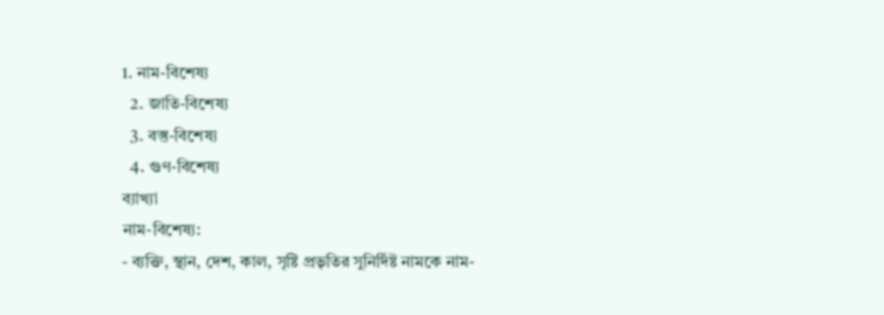1. নাম-বিশেষ্য
  2. জাতি-বিশেষ্য
  3. বস্তু-বিশেষ্য
  4. গুণ-বিশেষ্য
ব্যাখ্যা
নাম-বিশেষ্য:
- ব্যক্তি, স্থান, দেশ, কাল, সৃষ্টি প্রভৃতির সুনির্দিষ্ট নামকে নাম-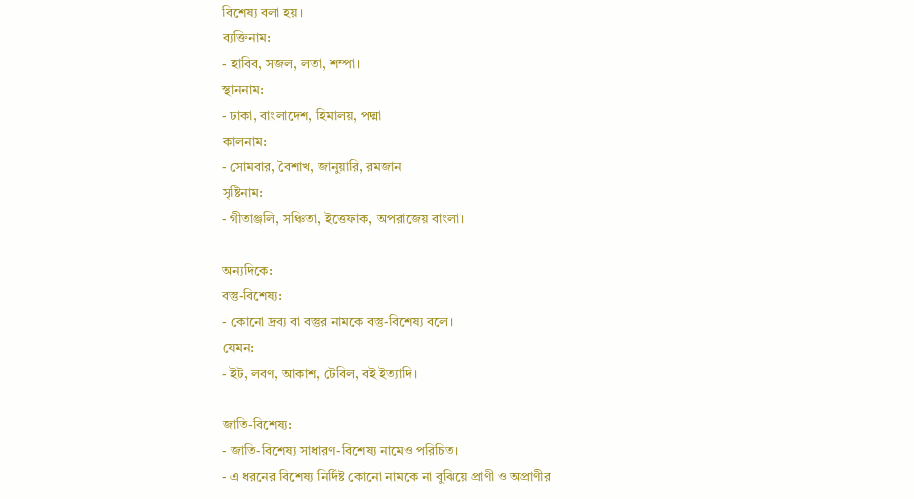বিশেষ্য বলা হয়।
ব্যক্তিনাম:
- হাবিব, সজল, লতা, শম্পা।
স্থাননাম:
- ঢাকা, বাংলাদেশ, হিমালয়, পদ্মা
কালনাম:
- সোমবার, বৈশাখ, জানুয়ারি, রমজান
সৃষ্টিনাম:
- গীতাঞ্জলি, সঞ্চিতা, ইত্তেফাক, অপরাজেয় বাংলা।

অন্যদিকে:
বস্তু-বিশেষ্য:
- কোনো দ্রব্য বা বস্তুর নামকে বস্তু-বিশেষ্য বলে।
যেমন:
- ইট, লবণ, আকাশ, টেবিল, বই ইত্যাদি।

জাতি-বিশেষ্য:
- জাতি-বিশেষ্য সাধারণ-বিশেষ্য নামেও পরিচিত।
- এ ধরনের বিশেষ্য নির্দিষ্ট কোনো নামকে না বুঝিয়ে প্রাণী ও অপ্রাণীর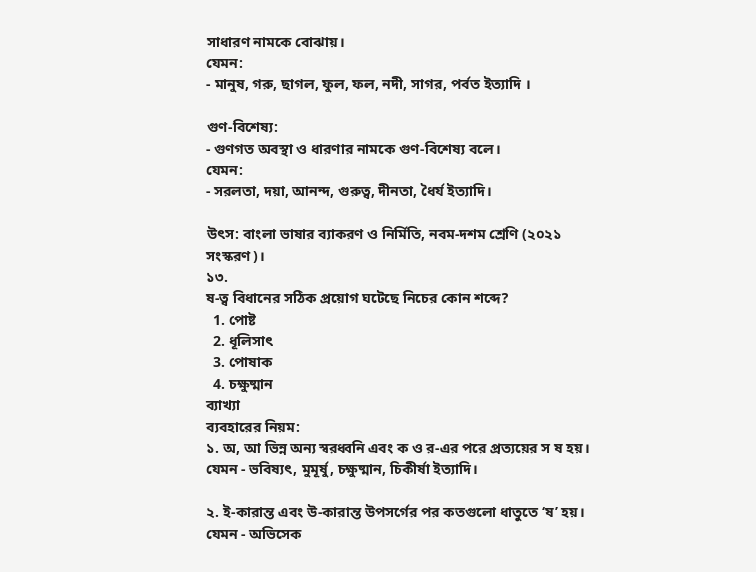সাধারণ নামকে বোঝায়।
যেমন:
- মানুষ, গরু, ছাগল, ফুল, ফল, নদী, সাগর, পর্বত ইত্যাদি ।

গুণ-বিশেষ্য:
- গুণগত অবস্থা ও ধারণার নামকে গুণ-বিশেষ্য বলে।
যেমন:
- সরলতা, দয়া, আনন্দ, গুরুত্ব, দীনতা, ধৈর্য ইত্যাদি।

উৎস: বাংলা ভাষার ব্যাকরণ ও নির্মিতি, নবম-দশম শ্রেণি (২০২১ সংস্করণ)।
১৩.
ষ-ত্ব বিধানের সঠিক প্রয়োগ ঘটেছে নিচের কোন শব্দে?
  1. পোষ্ট
  2. ধূলিসাৎ
  3. পোষাক
  4. চক্ষুষ্মান
ব্যাখ্যা
ব্যবহারের নিয়ম:
১. অ, আ ভিন্ন অন্য স্বরধ্বনি এবং ক ও র-এর পরে প্রত্যয়ের স ষ হয়।
যেমন - ভবিষ্যৎ, মুমূর্ষু, চক্ষুষ্মান, চিকীর্ষা ইত্যাদি।

২. ই-কারান্ত এবং উ-কারান্ত উপসর্গের পর কতগুলো ধাতুতে ‘ষ’ হয়।
যেমন - অভিসেক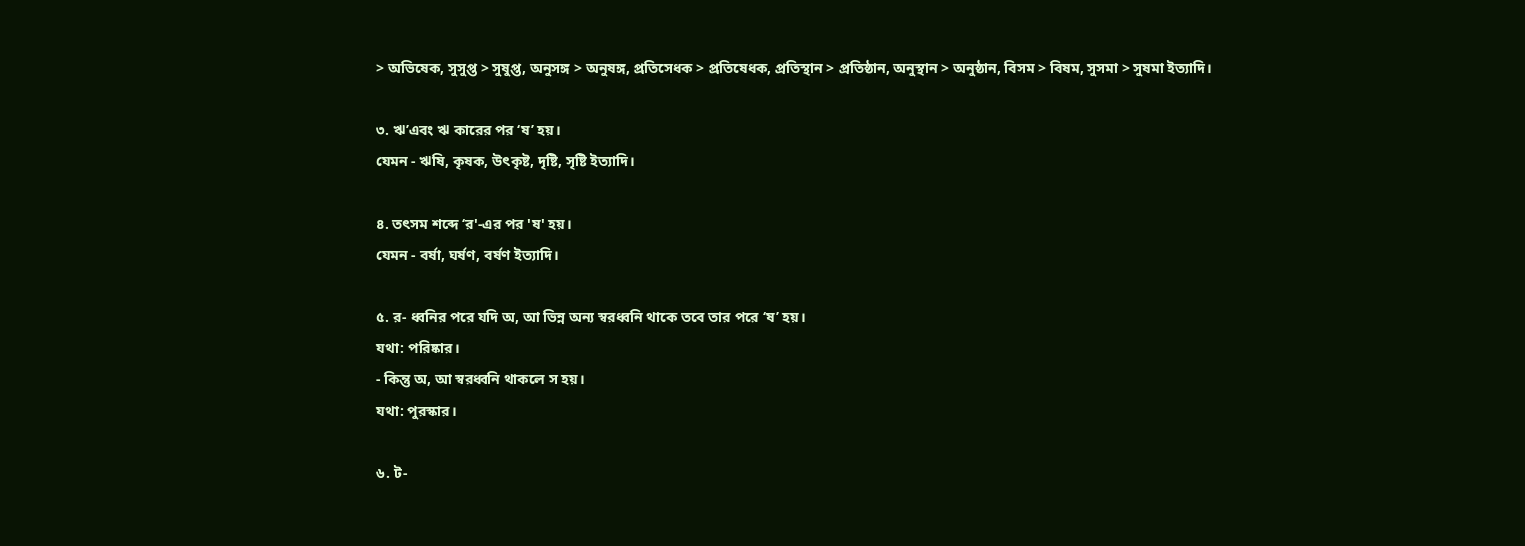> অভিষেক, সুসুপ্ত > সুষুপ্ত, অনুসঙ্গ > অনুষঙ্গ, প্রতিসেধক > প্রতিষেধক, প্রতিস্থান > প্রতিষ্ঠান, অনুস্থান > অনুষ্ঠান, বিসম > বিষম, সুসমা > সুষমা ইত্যাদি।

৩. ঋ’এবং ঋ কারের পর ‘ষ’ হয়।
যেমন - ঋষি, কৃষক, উৎকৃষ্ট, দৃষ্টি, সৃষ্টি ইত্যাদি।

৪. তৎসম শব্দে ‘র'-এর পর 'ষ' হয়।
যেমন - বর্ষা, ঘর্ষণ, বৰ্ষণ ইত্যাদি।

৫. র- ধ্বনির পরে যদি অ, আ ভিন্ন অন্য স্বরধ্বনি থাকে তবে তার পরে ‘ষ’ হয়।
যথা: পরিষ্কার।
- কিন্তু অ, আ স্বরধ্বনি থাকলে স হয়।
যথা: পুরস্কার।

৬. ট-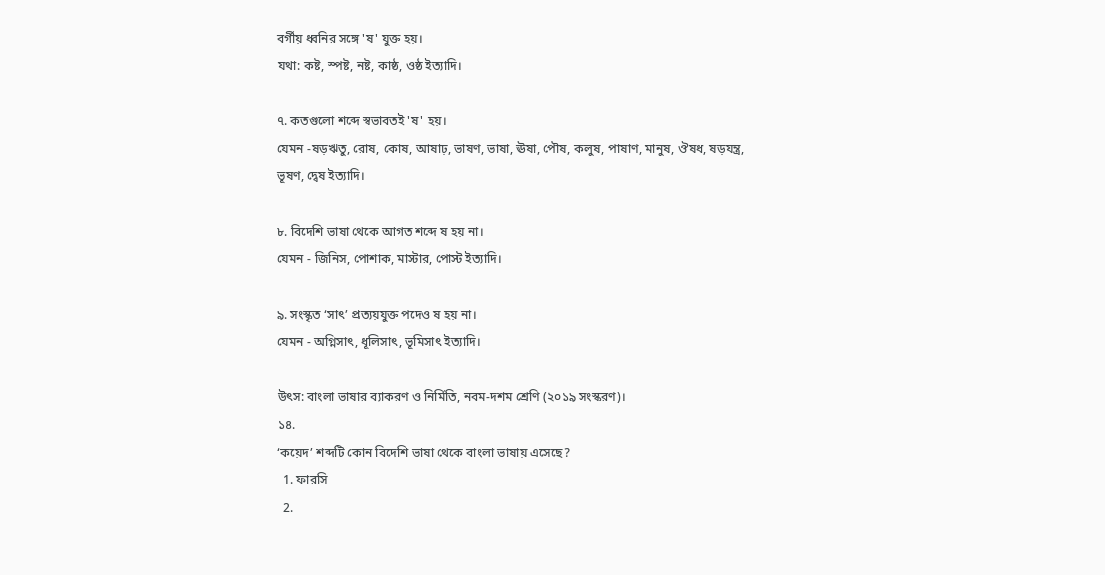বর্গীয় ধ্বনির সঙ্গে 'ষ' যুক্ত হয়।
যথা: কষ্ট, স্পষ্ট, নষ্ট, কাষ্ঠ, ওষ্ঠ ইত্যাদি।

৭. কতগুলো শব্দে স্বভাবতই 'ষ' হয়।
যেমন -ষড়ঋতু, রোষ, কোষ, আষাঢ়, ভাষণ, ভাষা, ঊষা, পৌষ, কলুষ, পাষাণ, মানুষ, ঔষধ, ষড়যন্ত্র, ভূষণ, দ্বেষ ইত্যাদি।

৮. বিদেশি ভাষা থেকে আগত শব্দে ষ হয় না।
যেমন - জিনিস, পোশাক, মাস্টার, পোস্ট ইত্যাদি।

৯. সংস্কৃত ‘সাৎ’ প্রত্যয়যুক্ত পদেও ষ হয় না।
যেমন - অগ্নিসাৎ, ধূলিসাৎ, ভূমিসাৎ ইত্যাদি।

উৎস: বাংলা ভাষার ব্যাকরণ ও নির্মিতি, নবম-দশম শ্রেণি (২০১৯ সংস্করণ)।
১৪.
‘কয়েদ’ শব্দটি কোন বিদেশি ভাষা থেকে বাংলা ভাষায় এসেছে?
  1. ফারসি
  2.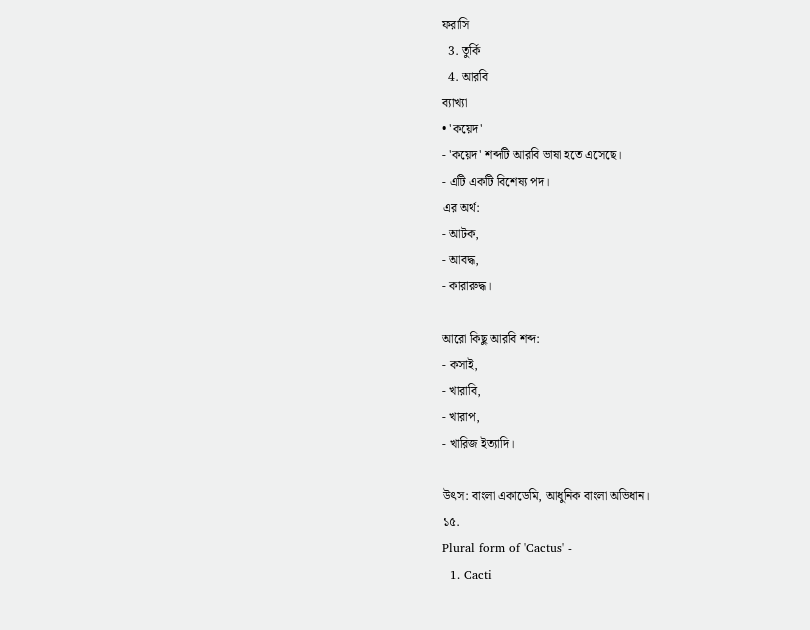ফরাসি
  3. তুর্কি
  4. আরবি
ব্যাখ্যা
• 'কয়েদ'
- 'কয়েদ' শব্দটি আরবি ভাষা হতে এসেছে।
- এটি একটি বিশেষ্য পদ।
এর অর্থ:
- আটক,
- আবদ্ধ,
- কারারুদ্ধ।

আরো কিছু আরবি শব্দ:
- কসাই,
- খারাবি,
- খারাপ,
- খারিজ ইত্যাদি।

উৎস: বাংলা একাডেমি, আধুনিক বাংলা অভিধান।
১৫.
Plural form of 'Cactus' -
  1. Cacti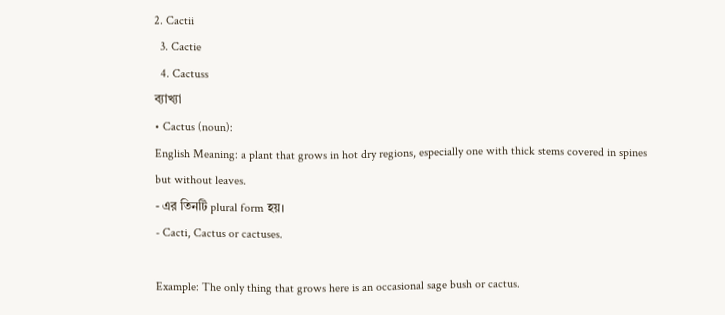2. Cactii
  3. Cactie
  4. Cactuss
ব্যাখ্যা
• Cactus (noun):
English Meaning: a plant that grows in hot dry regions, especially one with thick stems covered in spines but without leaves.
- এর তিনটি plural form হয়।
- Cacti, Cactus or cactuses.

Example: The only thing that grows here is an occasional sage bush or cactus.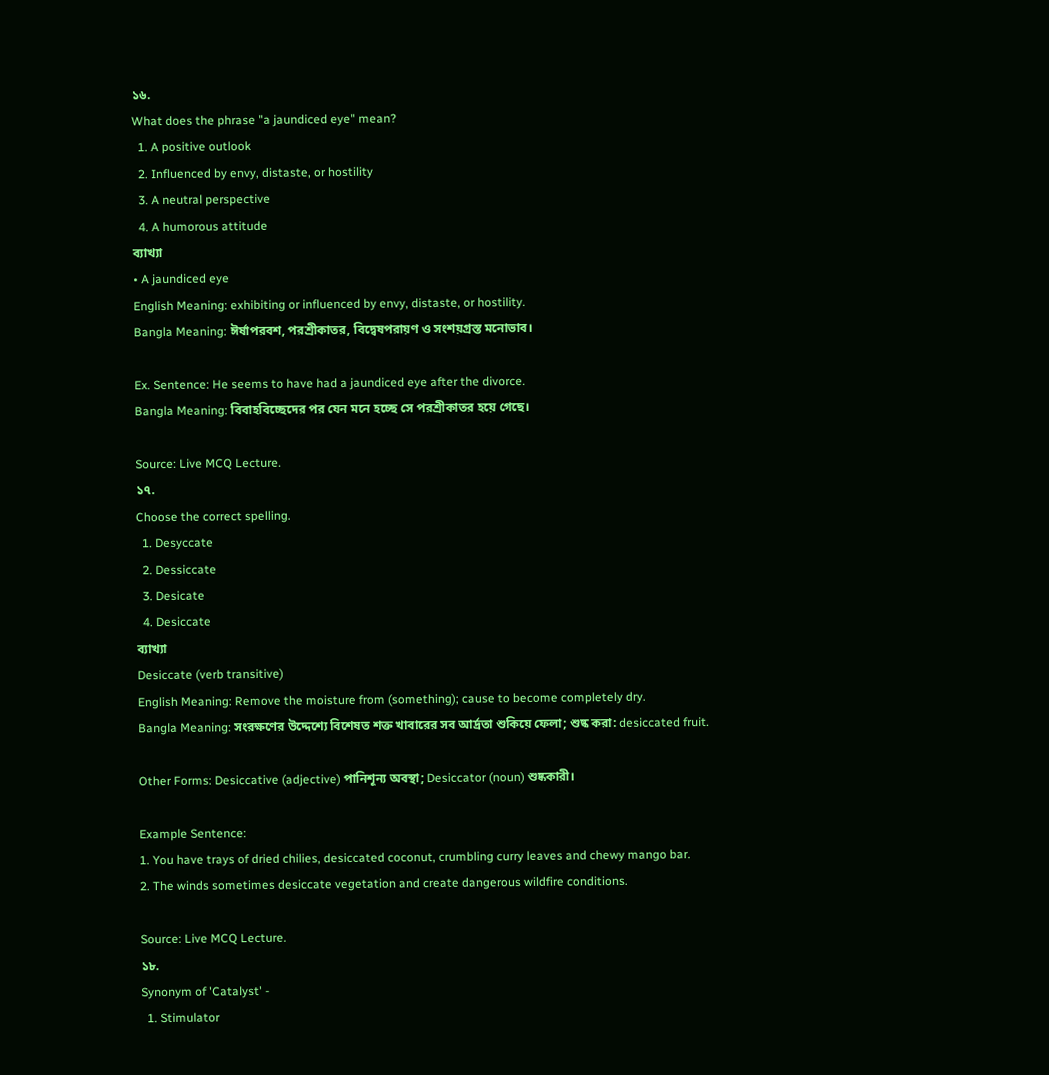১৬.
What does the phrase "a jaundiced eye" mean?
  1. A positive outlook
  2. Influenced by envy, distaste, or hostility
  3. A neutral perspective
  4. A humorous attitude
ব্যাখ্যা
• A jaundiced eye
English Meaning: exhibiting or influenced by envy, distaste, or hostility.
Bangla Meaning: ঈর্ষাপরবশ, পরশ্রীকাতর, বিদ্বেষপরায়ণ ও সংশয়গ্রস্ত মনোভাব।

Ex. Sentence: He seems to have had a jaundiced eye after the divorce.
Bangla Meaning: বিবাহবিচ্ছেদের পর যেন মনে হচ্ছে সে পরশ্রীকাতর হয়ে গেছে।

Source: Live MCQ Lecture.
১৭.
Choose the correct spelling.
  1. Desyccate
  2. Dessiccate
  3. Desicate
  4. Desiccate
ব্যাখ্যা
Desiccate (verb transitive)
English Meaning: Remove the moisture from (something); cause to become completely dry.
Bangla Meaning: সংরক্ষণের উদ্দেশ্যে বিশেষত শক্ত খাবারের সব আর্দ্রতা শুকিয়ে ফেলা; শুষ্ক করা: desiccated fruit.

Other Forms: Desiccative (adjective) পানিশূন্য অবস্থা; Desiccator (noun) শুষ্ককারী।

Example Sentence:
1. You have trays of dried chilies, desiccated coconut, crumbling curry leaves and chewy mango bar.
2. The winds sometimes desiccate vegetation and create dangerous wildfire conditions.

Source: Live MCQ Lecture.
১৮.
Synonym of 'Catalyst' -
  1. Stimulator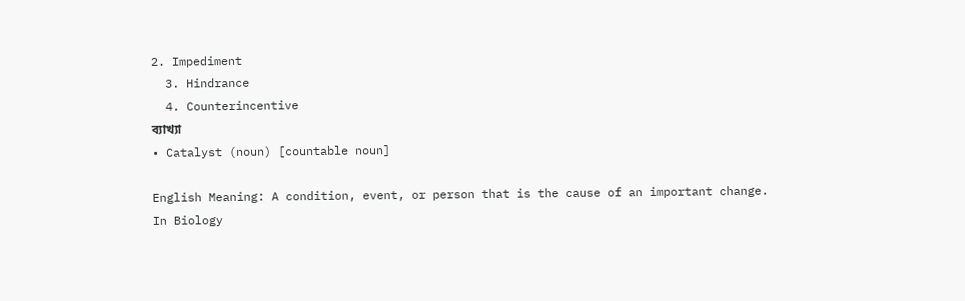2. Impediment
  3. Hindrance
  4. Counterincentive
ব্যাখ্যা
• Catalyst (noun) [countable noun]

English Meaning: A condition, event, or person that is the cause of an important change. In Biology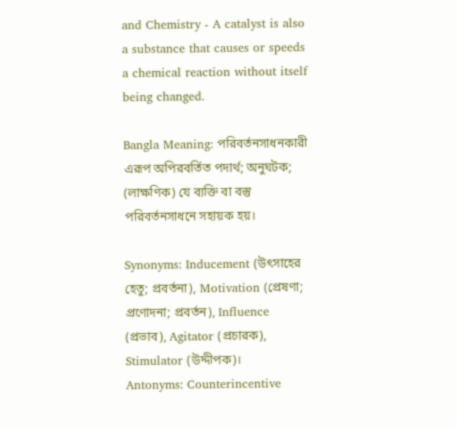and Chemistry - A catalyst is also a substance that causes or speeds a chemical reaction without itself being changed.

Bangla Meaning: পরিবর্তনসাধনকারী এরূপ অপিরবর্তিত পদার্থ; অনুঘটক; (লাক্ষণিক) যে ব্যক্তি বা বস্তু পরিবর্তনসাধনে সহায়ক হয়।

Synonyms: Inducement (উৎসাহের হেতু; প্রবর্তনা), Motivation (প্রেষণা; প্রণোদনা; প্রবর্তন), Influence (প্রভাব), Agitator (প্রচারক), Stimulator (উদ্দীপক)।
Antonyms: Counterincentive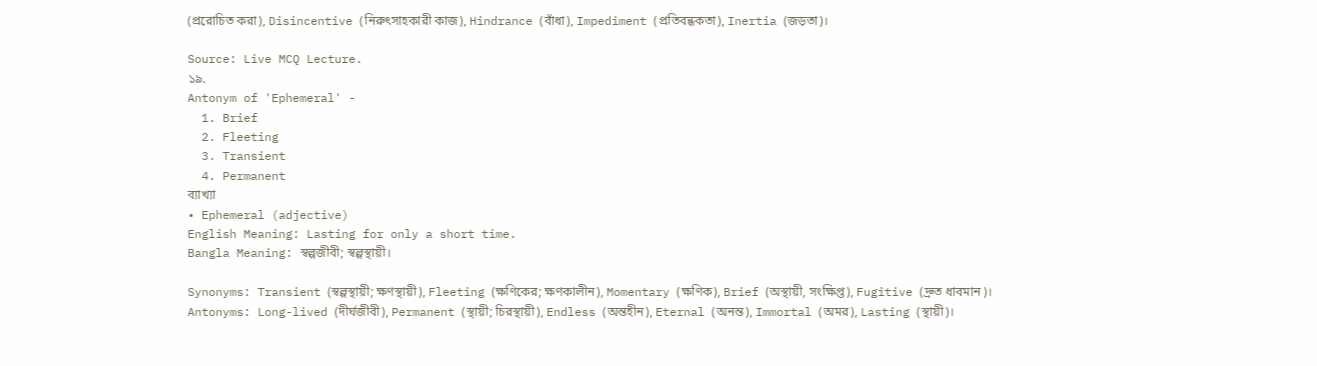(প্ররোচিত করা), Disincentive (নিরুৎসাহকারী কাজ), Hindrance (বাঁধা), Impediment (প্রতিবন্ধকতা), Inertia (জড়তা)।

Source: Live MCQ Lecture.
১৯.
Antonym of 'Ephemeral' -
  1. Brief
  2. Fleeting
  3. Transient
  4. Permanent
ব্যাখ্যা
• Ephemeral (adjective)
English Meaning: Lasting for only a short time.
Bangla Meaning: স্বল্পজীবী; স্বল্পস্থায়ী।

Synonyms: Transient (স্বল্পস্থায়ী; ক্ষণস্থায়ী), Fleeting (ক্ষণিকের; ক্ষণকালীন), Momentary (ক্ষণিক), Brief (অস্থায়ী, সংক্ষিপ্ত), Fugitive (দ্রুত ধাবমান)।
Antonyms: Long-lived (দীর্ঘজীবী), Permanent (স্থায়ী; চিরস্থায়ী), Endless (অন্তহীন), Eternal (অনন্ত), Immortal (অমর), Lasting (স্থায়ী)।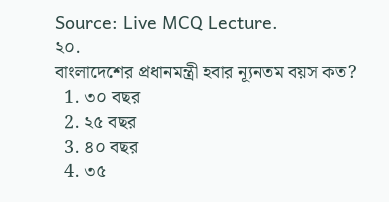Source: Live MCQ Lecture.
২০.
বাংলাদেশের প্রধানমন্ত্রী হবার ন্যূনতম বয়স কত?
  1. ৩০ বছর
  2. ২৫ বছর
  3. ৪০ বছর
  4. ৩৫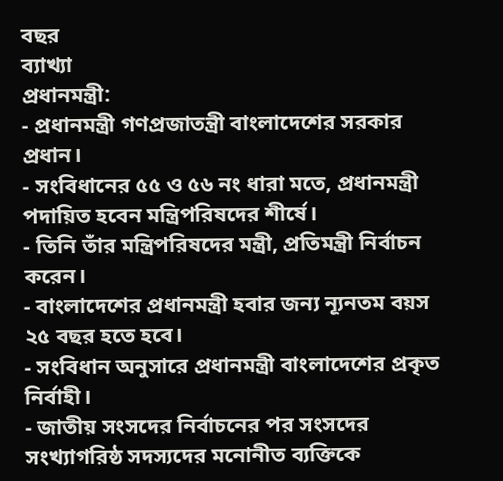বছর
ব্যাখ্যা
প্রধানমন্ত্রী:
- প্রধানমন্ত্রী গণপ্রজাতন্ত্রী বাংলাদেশের সরকার প্রধান।
- সংবিধানের ৫৫ ও ৫৬ নং ধারা মতে, প্রধানমন্ত্রী পদায়িত হবেন মন্ত্রিপরিষদের শীর্ষে।
- তিনি তাঁর মন্ত্রিপরিষদের মন্ত্রী, প্রতিমন্ত্রী নির্বাচন করেন।
- বাংলাদেশের প্রধানমন্ত্রী হবার জন্য ন্যূনতম বয়স ২৫ বছর হতে হবে।
- সংবিধান অনুসারে প্রধানমন্ত্রী বাংলাদেশের প্রকৃত নির্বাহী।
- জাতীয় সংসদের নির্বাচনের পর সংসদের সংখ্যাগরিষ্ঠ সদস্যদের মনোনীত ব্যক্তিকে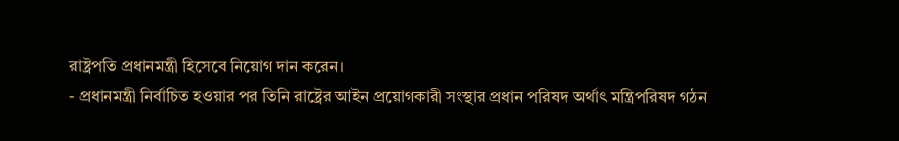রাষ্ট্রপতি প্রধানমন্ত্রী হিসেবে নিয়োগ দান করেন।
- প্রধানমন্ত্রী নির্বাচিত হওয়ার পর তিনি রাষ্ট্রের আইন প্রয়োগকারী সংস্থার প্রধান পরিষদ অর্থাৎ মন্ত্রিপরিষদ গঠন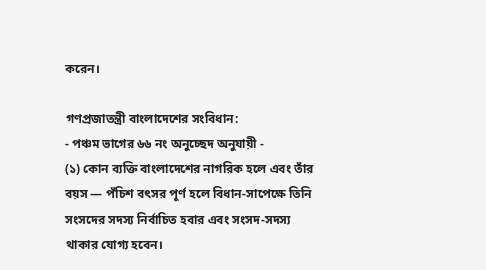করেন।

গণপ্রজাতন্ত্রী বাংলাদেশের সংবিধান:
- পঞ্চম ভাগের ৬৬ নং অনুচ্ছেদ অনুযায়ী -
(১) কোন ব্যক্তি বাংলাদেশের নাগরিক হলে এবং তাঁর বয়স — পঁচিশ বৎসর পূর্ণ হলে বিধান-সাপেক্ষে তিনি সংসদের সদস্য নির্বাচিত হবার এবং সংসদ-সদস্য থাকার যোগ্য হবেন।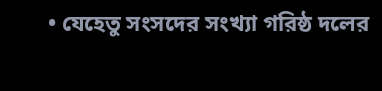• যেহেতু সংসদের সংখ্যা গরিষ্ঠ দলের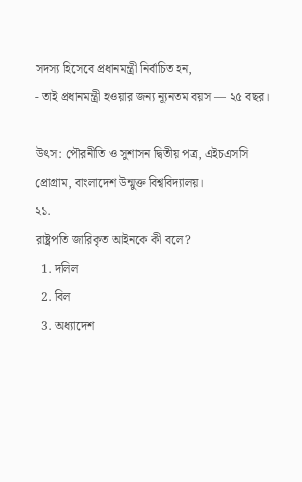সদস্য হিসেবে প্রধানমন্ত্রী নির্বাচিত হন,
- তাই প্রধানমন্ত্রী হওয়ার জন্য ন্যূনতম বয়স — ২৫ বছর।

উৎস: পৌরনীতি ও সুশাসন দ্বিতীয় পত্র, এইচএসসি প্রোগ্রাম, বাংলাদেশ উন্মুক্ত বিশ্ববিদ্যালয়।
২১.
রাষ্ট্রপতি জারিকৃত আইনকে কী বলে?
  1. দলিল
  2. বিল
  3. অধ্যাদেশ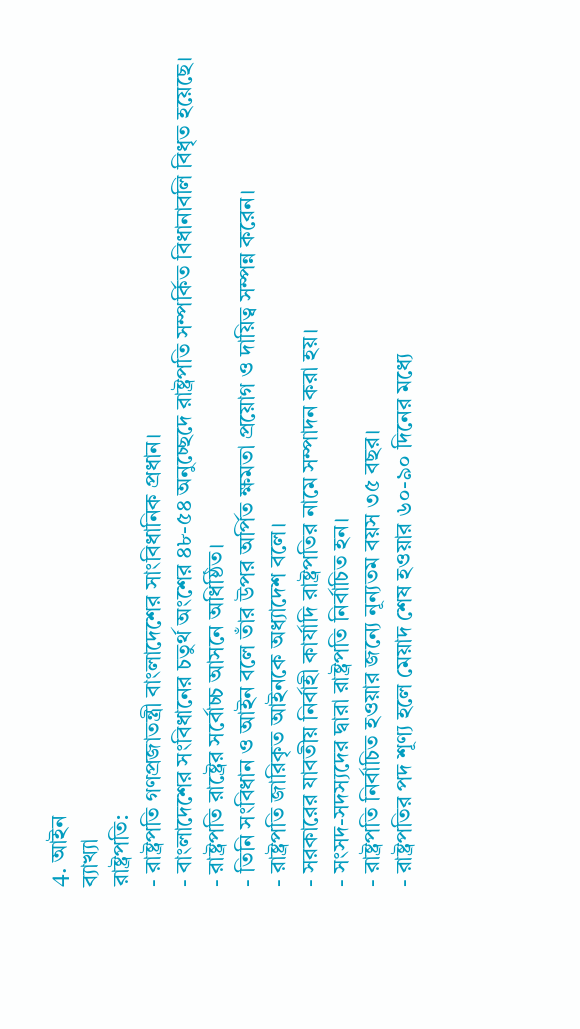4. আইন
ব্যাখ্যা
রাষ্ট্রপতি:
- রাষ্ট্রপতি গণপ্রজাতন্ত্রী বাংলাদেশের সাংবিধানিক প্রধান।
- বাংলাদেশের সংবিধানের চতুর্থ অংশের ৪৮-৫৪ অনুচ্ছেদে রাষ্ট্রপতি সম্পর্কিত বিধানাবলি বিধৃত হয়েছে।
- রাষ্ট্রপতি রাষ্ট্রের সর্বোচ্চ আসনে অধিষ্ঠিত।
- তিনি সংবিধান ও আইন বলে তাঁর উপর অর্পিত ক্ষমতা প্রয়োগ ও দায়িত্ব সম্পন্ন করেন।
- রাষ্ট্রপতি জারিকৃত আইনকে অধ্যাদেশ বলে।
- সরকারের যাবতীয় নির্বাহী কার্যাদি রাষ্ট্রপতির নামে সম্পাদন করা হয়।
- সংসদ-সদস্যদের দ্বারা রাষ্ট্রপতি নির্বাচিত হন।
- রাষ্ট্রপতি নির্বাচিত হওয়ার জন্যে নূন্যতম বয়স ৩৫ বছর।
- রাষ্ট্রপতির পদ শূণ্য হলে মেয়াদ শেষ হওয়ার ৬০-৯০ দিনের মধ্যে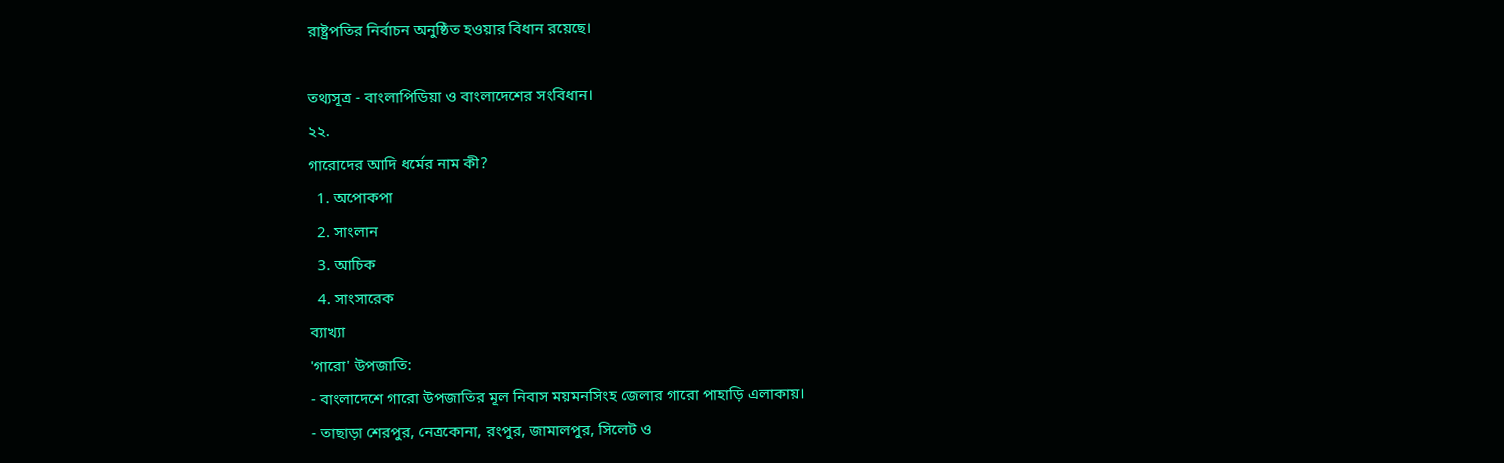রাষ্ট্রপতির নির্বাচন অনুষ্ঠিত হওয়ার বিধান রয়েছে।

তথ্যসূত্র - বাংলাপিডিয়া ও বাংলাদেশের সংবিধান।
২২.
গারোদের আদি ধর্মের নাম কী?
  1. অপোকপা
  2. সাংলান
  3. আচিক
  4. সাংসারেক
ব্যাখ্যা
'গারো' উপজাতি:
- বাংলাদেশে গারো উপজাতির মূল নিবাস ময়মনসিংহ জেলার গারো পাহাড়ি এলাকায়।
- তাছাড়া শেরপুর, নেত্রকোনা, রংপুর, জামালপুর, সিলেট ও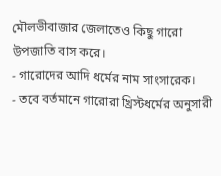মৌলভীবাজার জেলাতেও কিছু গারো উপজাতি বাস করে।
- গারোদের আদি ধর্মের নাম সাংসারেক।
- তবে বর্তমানে গারোরা খ্রিস্টধর্মের অনুসারী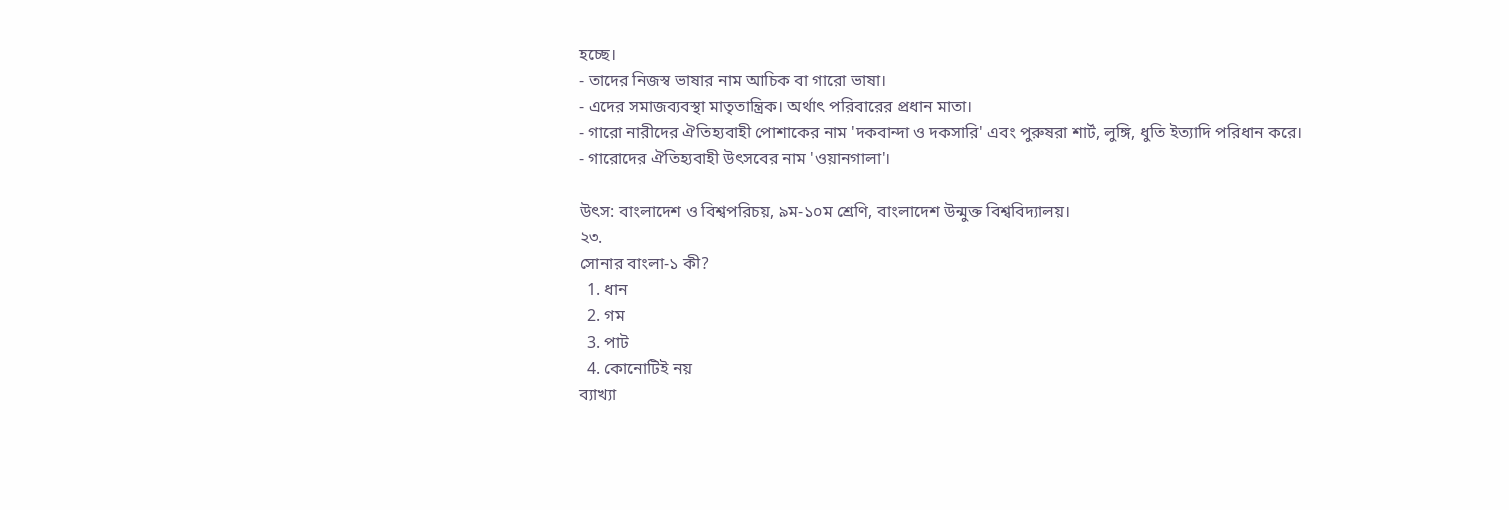হচ্ছে।
- তাদের নিজস্ব ভাষার নাম আচিক বা গারো ভাষা।
- এদের সমাজব্যবস্থা মাতৃতান্ত্রিক। অর্থাৎ পরিবারের প্রধান মাতা।
- গারো নারীদের ঐতিহ্যবাহী পোশাকের নাম 'দকবান্দা ও দকসারি' এবং পুরুষরা শার্ট, লুঙ্গি, ধুতি ইত্যাদি পরিধান করে।
- গারোদের ঐতিহ্যবাহী উৎসবের নাম 'ওয়ানগালা'।

উৎস: বাংলাদেশ ও বিশ্বপরিচয়, ৯ম-১০ম শ্রেণি, বাংলাদেশ উন্মুক্ত বিশ্ববিদ্যালয়।
২৩.
সোনার বাংলা-১ কী?
  1. ধান
  2. গম
  3. পাট
  4. কোনোটিই নয়
ব্যাখ্যা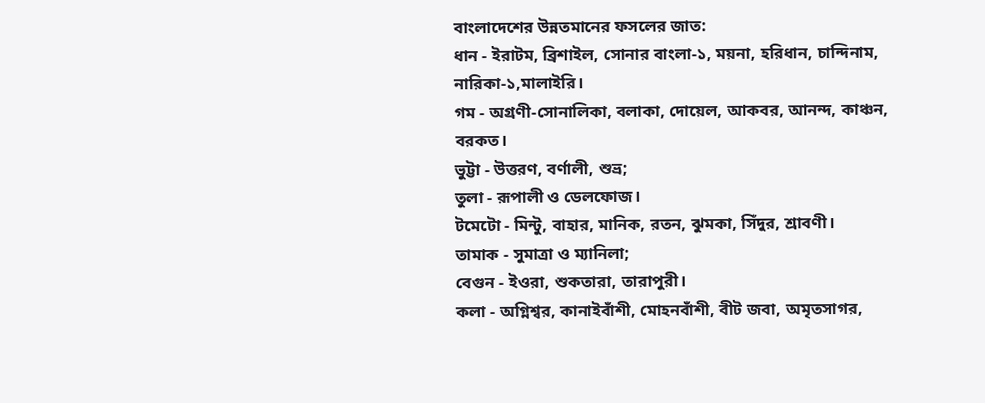বাংলাদেশের উন্নতমানের ফসলের জাত:
ধান - ইরাটম, ব্রিশাইল, সোনার বাংলা-১, ময়না, হরিধান, চান্দিনাম, নারিকা-১,মালাইরি।
গম - অগ্রণী-সোনালিকা, বলাকা, দোয়েল, আকবর, আনন্দ, কাঞ্চন, বরকত।
ভুট্টা - উত্তরণ, বর্ণালী, শুভ্র;
তুলা - রূপালী ও ডেলফোজ।
টমেটো - মিন্টু, বাহার, মানিক, রতন, ঝুমকা, সিঁদুর, শ্রাবণী।
তামাক - সুমাত্রা ও ম্যানিলা;
বেগুন - ইওরা, শুকতারা, তারাপুরী।
কলা - অগ্নিশ্বর, কানাইবাঁশী, মোহনবাঁশী, বীট জবা, অমৃতসাগর,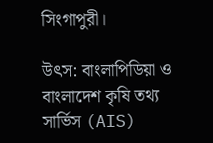সিংগাপুরী।

উৎস: বাংলাপিডিয়া ও বাংলাদেশ কৃষি তথ্য সার্ভিস (AIS)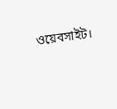ওয়েবসাইট।